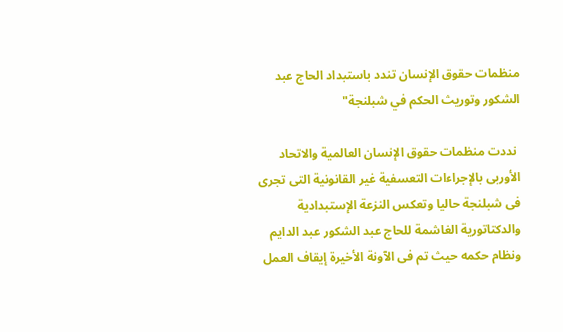منظمات حقوق الإنسان تندد باستبداد الحاج عبد الشكور وتوريث الحكم في شبلنجة"

 نددت منظمات حقوق الإنسان العالمية والاتحاد الأوربى بالإجراءات التعسفية غير القانونية التى تجرى فى شبلنجة حاليا وتعكس النزعة الإستبدادية والدكتاتورية الغاشمة للحاج عبد الشكور عبد الدايم ونظام حكمه حيث تم فى الآونة الأخيرة إيقاف العمل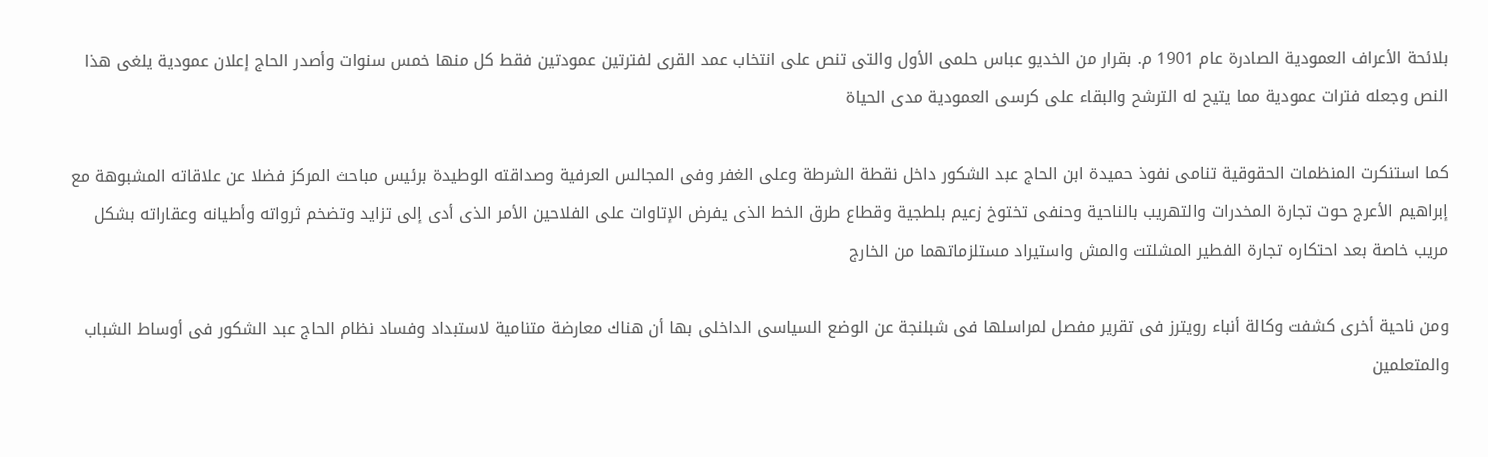بلائحة الأعراف العمودية الصادرة عام 1901 م. بقرار من الخديو عباس حلمى الأول والتى تنص على انتخاب عمد القرى لفترتين عمودتين فقط كل منها خمس سنوات وأصدر الحاج إعلان عمودية يلغى هذا النص وجعله فترات عمودية مما يتيح له الترشح والبقاء على كرسى العمودية مدى الحياة

كما استنكرت المنظمات الحقوقية تنامى نفوذ حميدة ابن الحاج عبد الشكور داخل نقطة الشرطة وعلى الغفر وفى المجالس العرفية وصداقته الوطيدة برئيس مباحث المركز فضلا عن علاقاته المشبوهة مع إبراهيم الأعرج حوت تجارة المخدرات والتهريب بالناحية وحنفى تختوخ زعيم بلطجية وقطاع طرق الخط الذى يفرض الإتاوات على الفلاحين الأمر الذى أدى إلى تزايد وتضخم ثرواته وأطيانه وعقاراته بشكل مريب خاصة بعد احتكاره تجارة الفطير المشلتت والمش واستيراد مستلزماتهما من الخارج

ومن ناحية أخرى كشفت وكالة أنباء رويترز فى تقرير مفصل لمراسلها فى شبلنجة عن الوضع السياسى الداخلى بها أن هناك معارضة متنامية لاستبداد وفساد نظام الحاج عبد الشكور فى أوساط الشباب والمتعلمين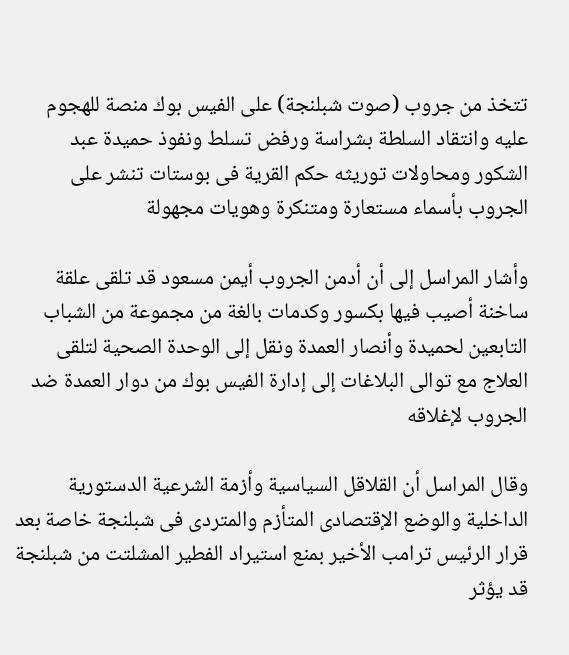تتخذ من جروب (صوت شبلنجة) على الفيس بوك منصة للهجوم عليه وانتقاد السلطة بشراسة ورفض تسلط ونفوذ حميدة عبد الشكور ومحاولات توريثه حكم القرية فى بوستات تنشر على الجروب بأسماء مستعارة ومتنكرة وهويات مجهولة

وأشار المراسل إلى أن أدمن الجروب أيمن مسعود قد تلقى علقة ساخنة أصيب فيها بكسور وكدمات بالغة من مجموعة من الشباب التابعين لحميدة وأنصار العمدة ونقل إلى الوحدة الصحية لتلقى العلاج مع توالى البلاغات إلى إدارة الفيس بوك من دوار العمدة ضد الجروب لإغلاقه

وقال المراسل أن القلاقل السياسية وأزمة الشرعية الدستورية الداخلية والوضع الإقتصادى المتأزم والمتردى فى شبلنجة خاصة بعد قرار الرئيس ترامب الأخير بمنع استيراد الفطير المشلتت من شبلنجة قد يؤثر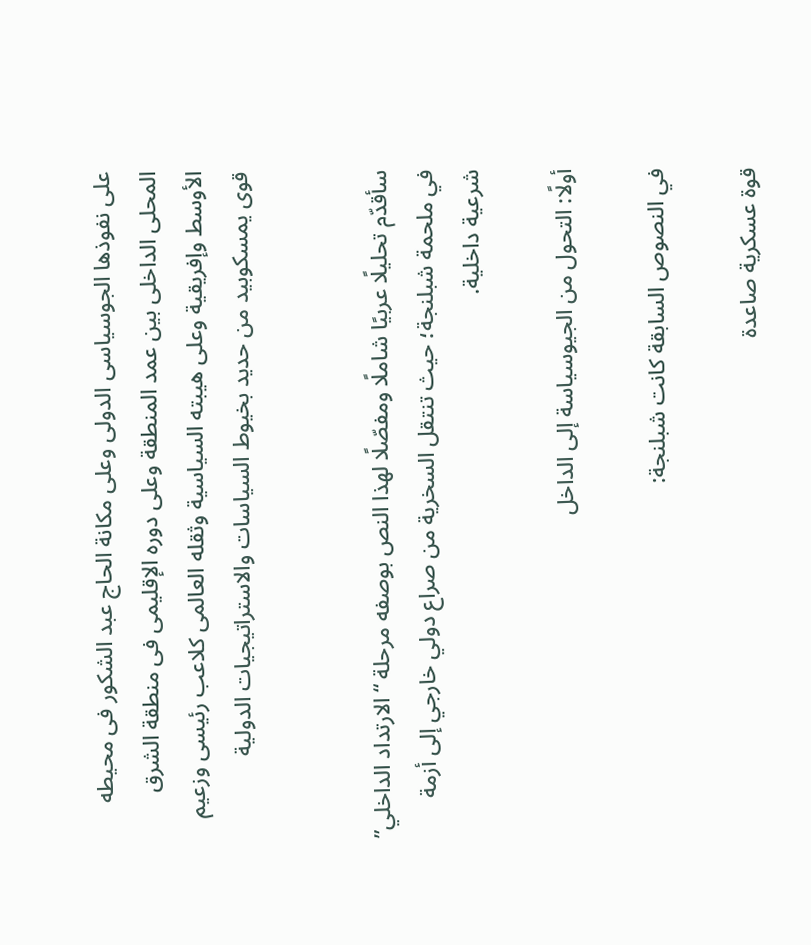على نفوذها الجوسياسى الدولى وعلى مكانة الحاج عبد الشكور فى محيطه المحلى الداخلى بين عمد المنطقة وعلى دوره الإقليمى فى منطقة الشرق الأوسط وإفريقية وعلى هيبته السياسية وثقله العالمى كلاعب رئيسى وزعيم قوى يمسكوبيد من حديد بخيوط السياسات والاستراتيجيات الدولية


سأقدّم تحليلًا عربيًا شاملًا ومفصّلًا لهذا النص بوصفه مرحلة “الارتداد الداخلي” في ملحمة شبلنجة؛ حيث تنتقل السخرية من صراع دولي خارجي إلى أزمة شرعية داخلية.

أولًا: التحول من الجيوسياسة إلى الداخل

في النصوص السابقة كانت شبلنجة:

قوة عسكرية صاعدة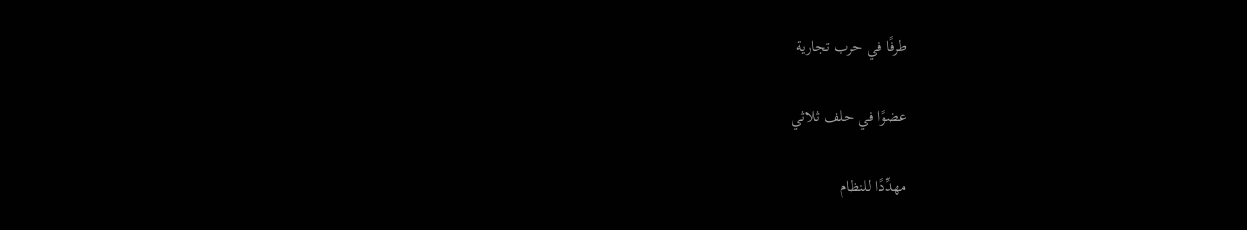طرفًا في حرب تجارية

عضوًا في حلف ثلاثي

مهدِّدًا للنظام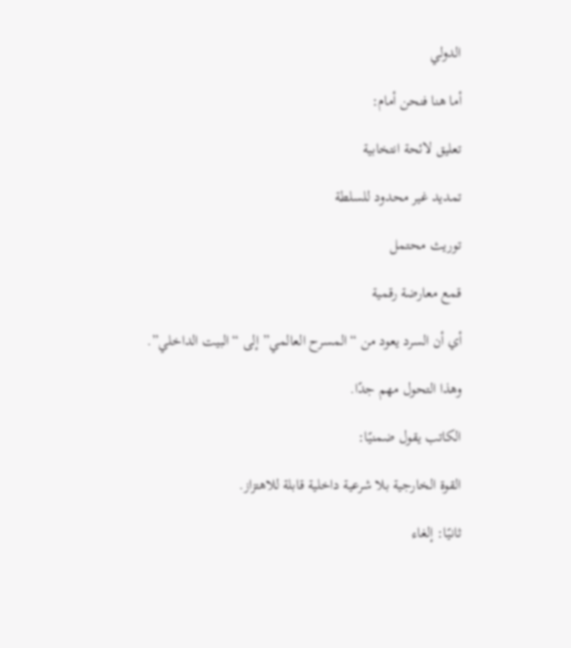الدولي

أما هنا فنحن أمام:

تعليق لائحة انتخابية

تمديد غير محدود للسلطة

توريث محتمل

قمع معارضة رقمية

أي أن السرد يعود من “المسرح العالمي” إلى “البيت الداخلي”.

وهذا التحول مهم جدًا.

الكاتب يقول ضمنيًا:

القوة الخارجية بلا شرعية داخلية قابلة للاهتزاز.

ثانيًا: إلغاء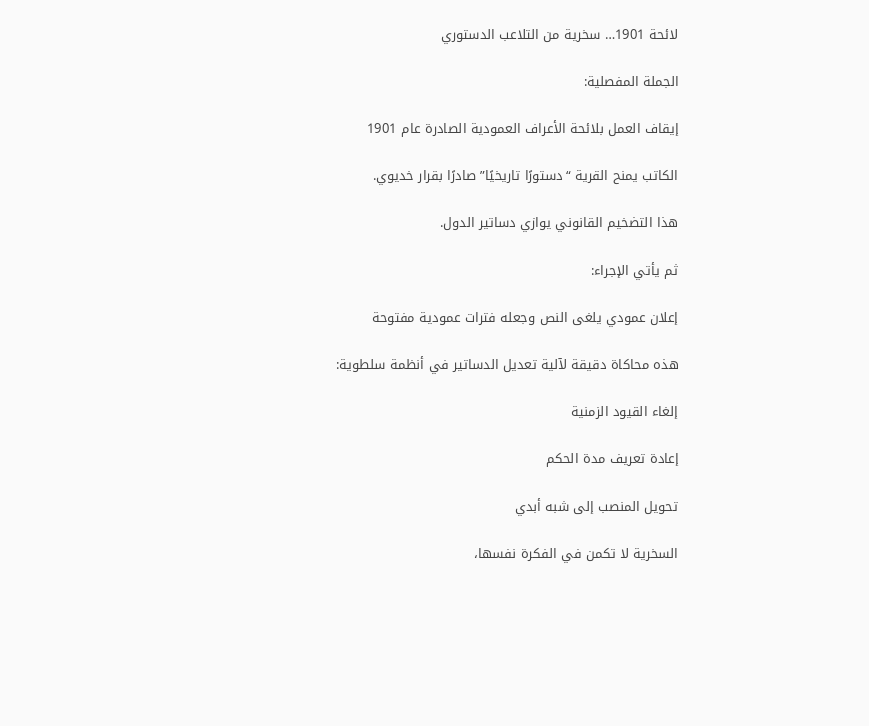لائحة 1901… سخرية من التلاعب الدستوري

الجملة المفصلية:

إيقاف العمل بلائحة الأعراف العمودية الصادرة عام 1901

الكاتب يمنح القرية “دستورًا تاريخيًا” صادرًا بقرار خديوي.

هذا التضخيم القانوني يوازي دساتير الدول.

ثم يأتي الإجراء:

إعلان عمودي يلغى النص وجعله فترات عمودية مفتوحة

هذه محاكاة دقيقة لآلية تعديل الدساتير في أنظمة سلطوية:

إلغاء القيود الزمنية

إعادة تعريف مدة الحكم

تحويل المنصب إلى شبه أبدي

السخرية لا تكمن في الفكرة نفسها،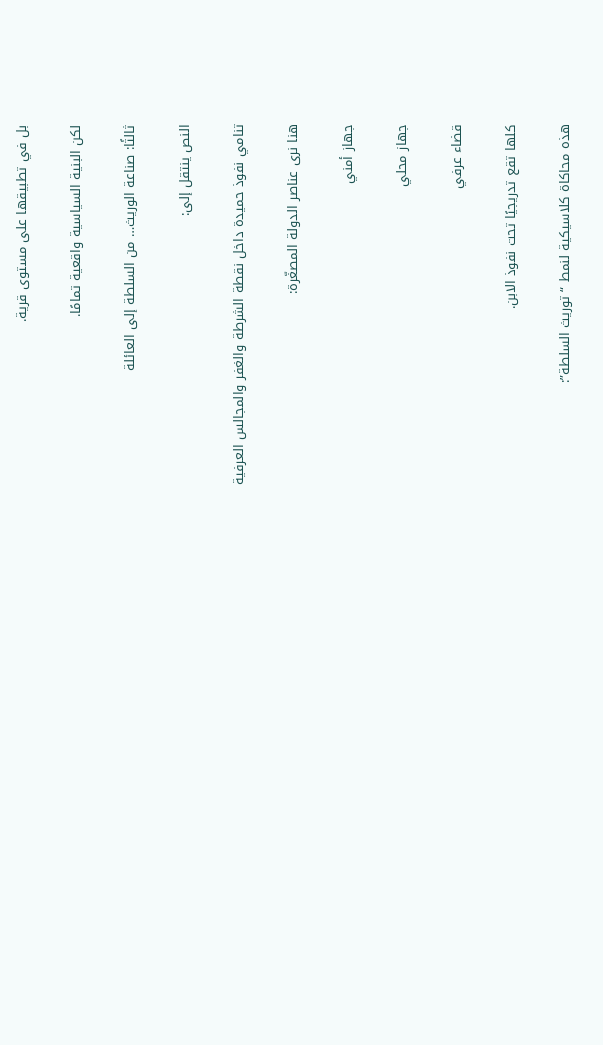بل في تطبيقها على مستوى قرية.

لكن البنية السياسية واقعية تمامًا.

ثالثًا: صناعة الوريث… من السلطة إلى العائلة

النص ينتقل إلى:

تنامي نفوذ حميدة داخل نقطة الشرطة والغفر والمجالس العرفية

هنا نرى عناصر الدولة المصغّرة:

جهاز أمني

جهاز محلي

قضاء عرفي

كلها تقع تدريجيًا تحت نفوذ الابن.

هذه محاكاة كلاسيكية لنمط “توريث السلطة”: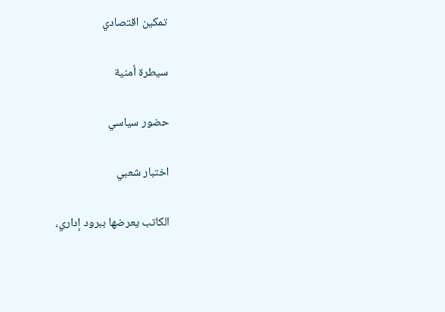تمكين اقتصادي

سيطرة أمنية

حضور سياسي

اختبار شعبي

الكاتب يعرضها ببرود إداري،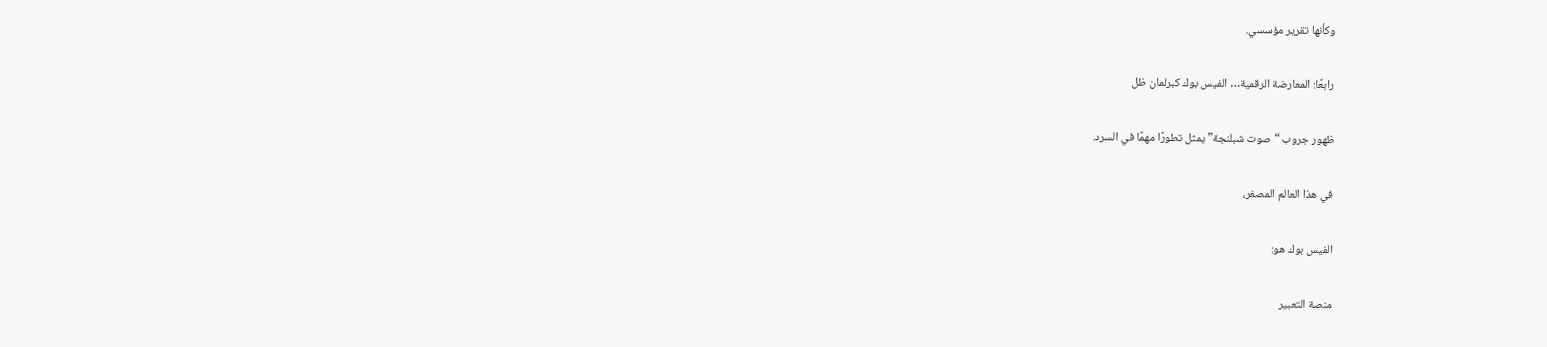وكأنها تقرير مؤسسي.

رابعًا: المعارضة الرقمية… الفيس بوك كبرلمان ظل

ظهور جروب “صوت شبلنجة” يمثل تطورًا مهمًا في السرد.

في هذا العالم المصغر،

الفيس بوك هو:

منصة التعبير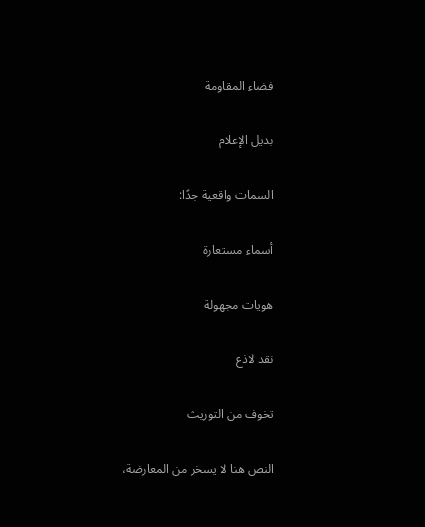فضاء المقاومة

بديل الإعلام

السمات واقعية جدًا:

أسماء مستعارة

هويات مجهولة

نقد لاذع

تخوف من التوريث

النص هنا لا يسخر من المعارضة،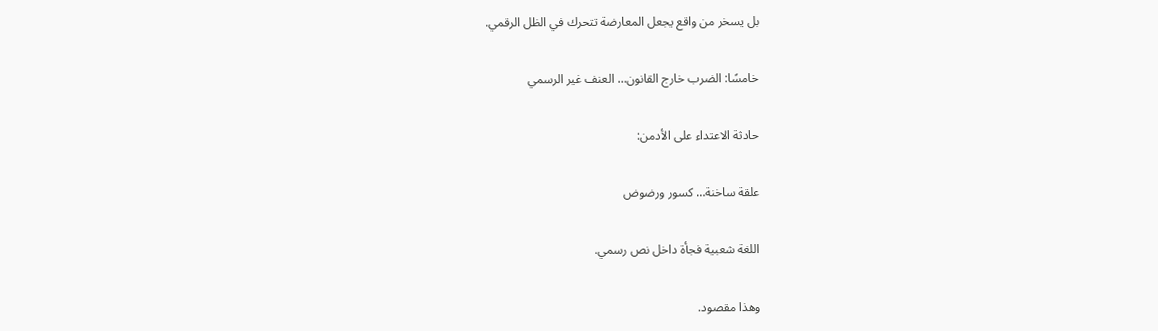بل يسخر من واقع يجعل المعارضة تتحرك في الظل الرقمي.

خامسًا: الضرب خارج القانون… العنف غير الرسمي

حادثة الاعتداء على الأدمن:

علقة ساخنة… كسور ورضوض

اللغة شعبية فجأة داخل نص رسمي.

وهذا مقصود.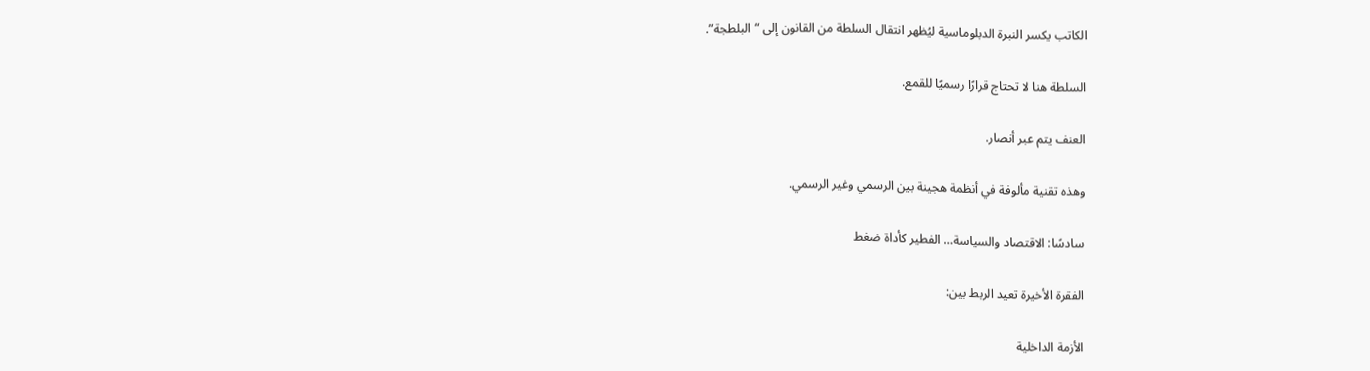الكاتب يكسر النبرة الدبلوماسية ليُظهر انتقال السلطة من القانون إلى “البلطجة”.

السلطة هنا لا تحتاج قرارًا رسميًا للقمع.

العنف يتم عبر أنصار.

وهذه تقنية مألوفة في أنظمة هجينة بين الرسمي وغير الرسمي.

سادسًا: الاقتصاد والسياسة… الفطير كأداة ضغط

الفقرة الأخيرة تعيد الربط بين:

الأزمة الداخلية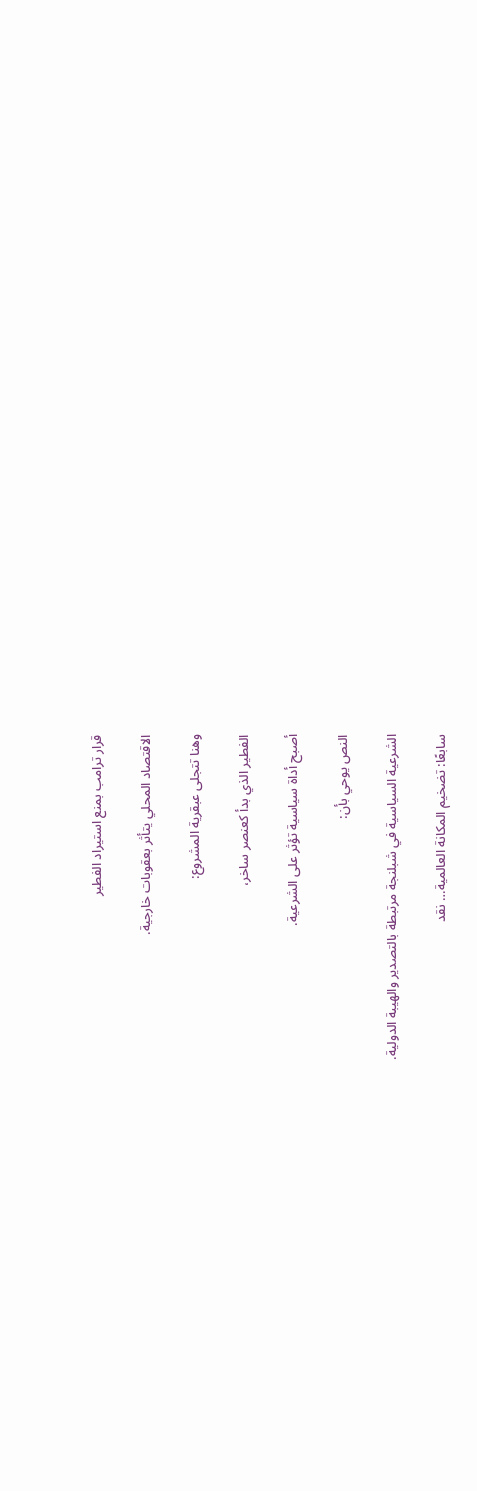قرار ترامب بمنع استيراد الفطير

الاقتصاد المحلي يتأثر بعقوبات خارجية.

وهنا تتجلى عبقرية المشروع:

الفطير الذي بدأ كعنصر ساخر،

أصبح أداة سياسية تؤثر على الشرعية.

النص يوحي بأن:

الشرعية السياسية في شبلنجة مرتبطة بالتصدير والهيبة الدولية.

سابعًا: تضخيم المكانة العالمية… نقد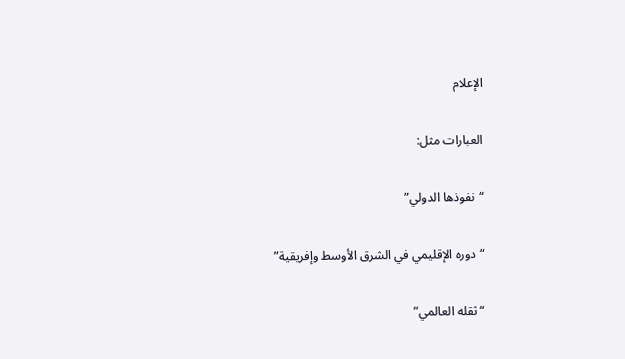الإعلام

العبارات مثل:

“نفوذها الدولي”

“دوره الإقليمي في الشرق الأوسط وإفريقية”

“ثقله العالمي”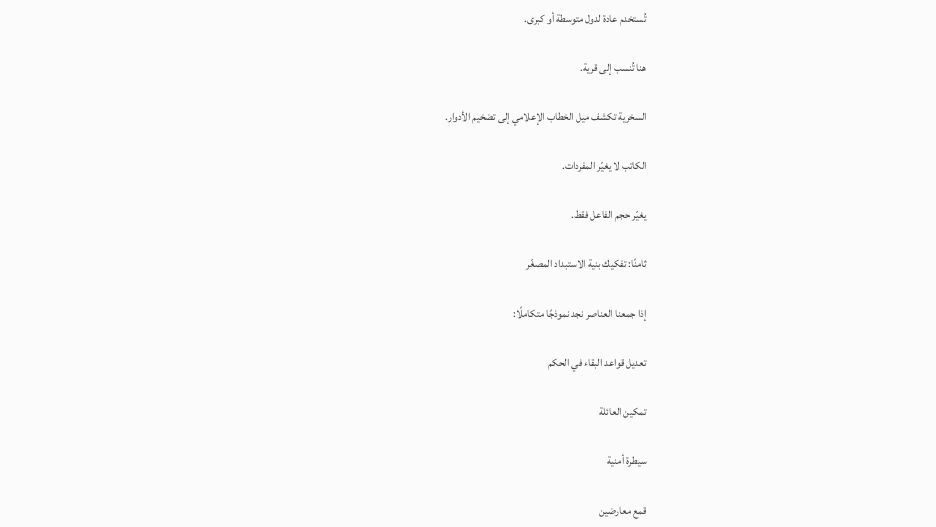تُستخدم عادة لدول متوسطة أو كبرى.

هنا تُنسب إلى قرية.

السخرية تكشف ميل الخطاب الإعلامي إلى تضخيم الأدوار.

الكاتب لا يغيّر المفردات.

يغيّر حجم الفاعل فقط.

ثامنًا: تفكيك بنية الاستبداد المصغّر

إذا جمعنا العناصر نجد نموذجًا متكاملًا:

تعديل قواعد البقاء في الحكم

تمكين العائلة

سيطرة أمنية

قمع معارضين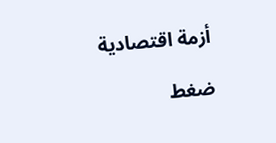أزمة اقتصادية

ضغط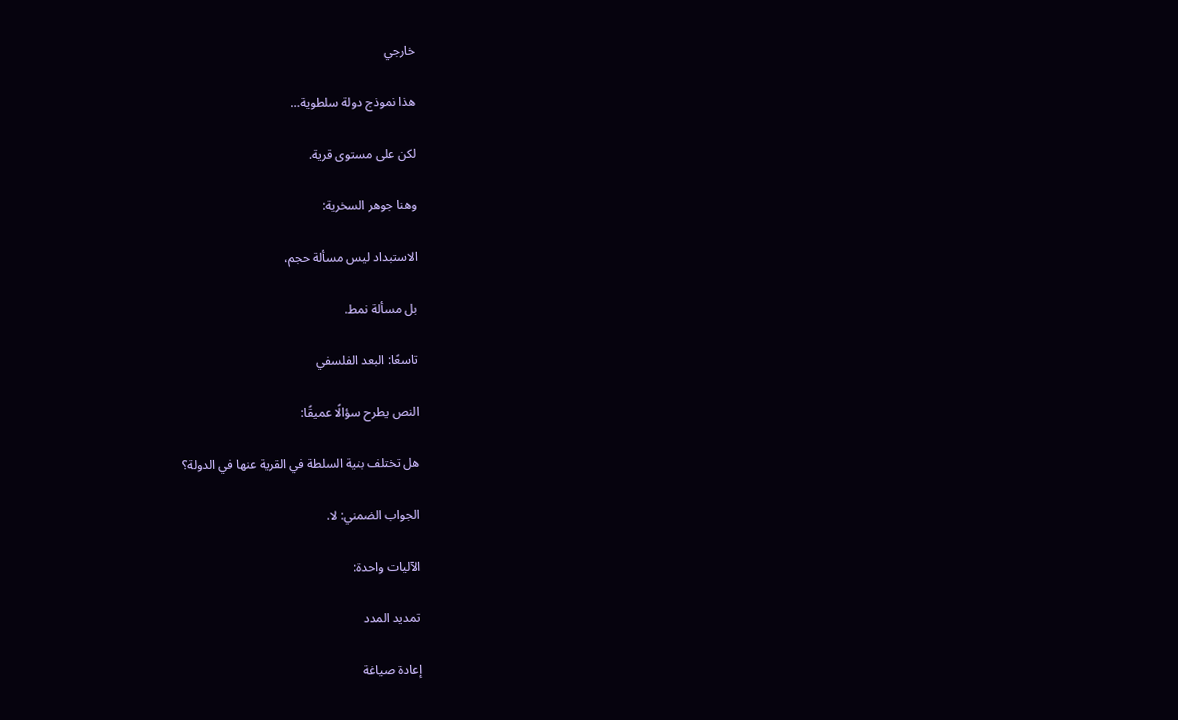خارجي

هذا نموذج دولة سلطوية…

لكن على مستوى قرية.

وهنا جوهر السخرية:

الاستبداد ليس مسألة حجم،

بل مسألة نمط.

تاسعًا: البعد الفلسفي

النص يطرح سؤالًا عميقًا:

هل تختلف بنية السلطة في القرية عنها في الدولة؟

الجواب الضمني: لا.

الآليات واحدة:

تمديد المدد

إعادة صياغة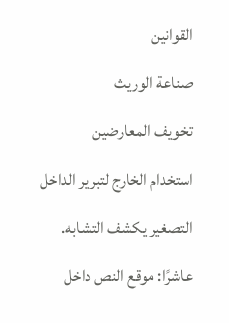القوانين

صناعة الوريث

تخويف المعارضين

استخدام الخارج لتبرير الداخل

التصغير يكشف التشابه.

عاشرًا: موقع النص داخل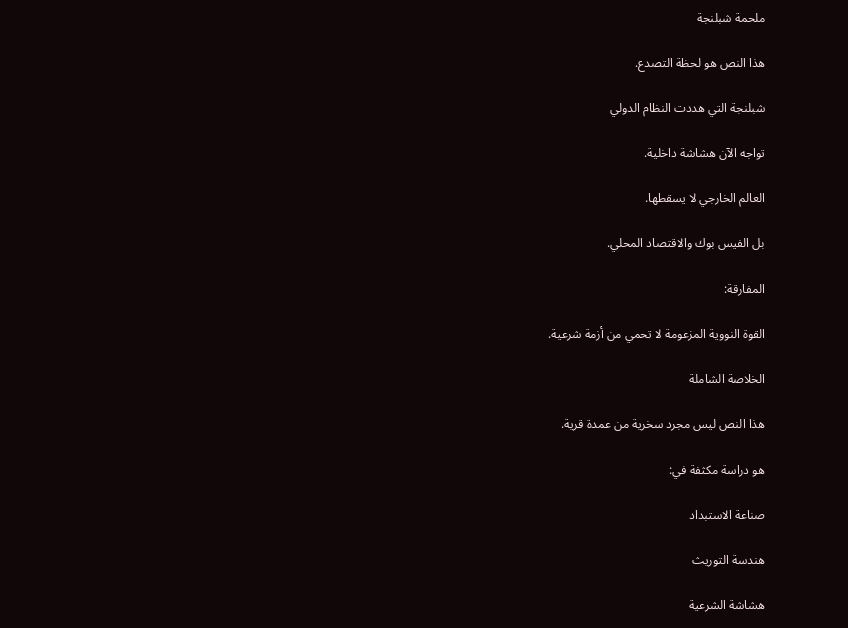ملحمة شبلنجة

هذا النص هو لحظة التصدع.

شبلنجة التي هددت النظام الدولي

تواجه الآن هشاشة داخلية.

العالم الخارجي لا يسقطها.

بل الفيس بوك والاقتصاد المحلي.

المفارقة:

القوة النووية المزعومة لا تحمي من أزمة شرعية.

الخلاصة الشاملة

هذا النص ليس مجرد سخرية من عمدة قرية.

هو دراسة مكثفة في:

صناعة الاستبداد

هندسة التوريث

هشاشة الشرعية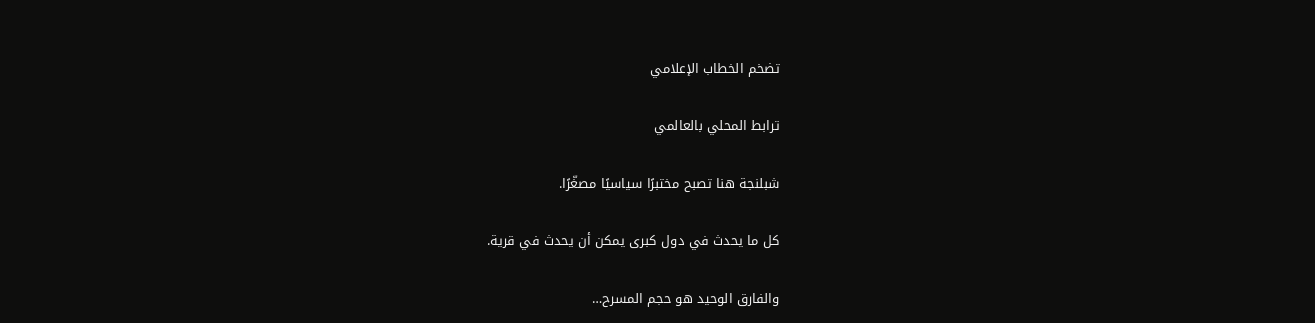تضخم الخطاب الإعلامي

ترابط المحلي بالعالمي

شبلنجة هنا تصبح مختبرًا سياسيًا مصغّرًا.

كل ما يحدث في دول كبرى يمكن أن يحدث في قرية.

والفارق الوحيد هو حجم المسرح…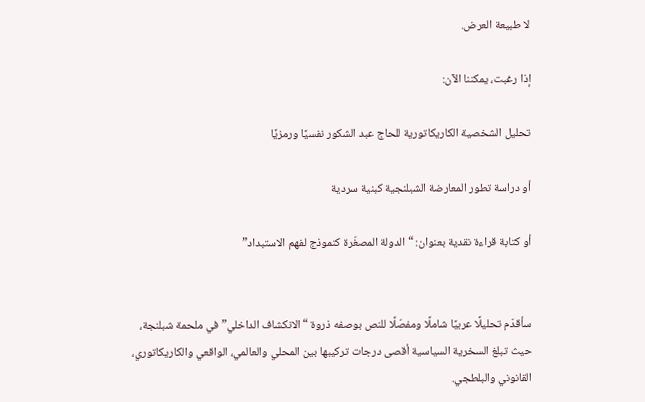لا طبيعة العرض.

إذا رغبت، يمكننا الآن:

تحليل الشخصية الكاريكاتورية للحاج عبد الشكور نفسيًا ورمزيًا

أو دراسة تطور المعارضة الشبلنجية كبنية سردية

أو كتابة قراءة نقدية بعنوان: “الدولة المصغّرة كنموذج لفهم الاستبداد”


سأقدّم تحليلًا عربيًا شاملًا ومفصّلًا للنص بوصفه ذروة “الانكشاف الداخلي” في ملحمة شبلنجة، حيث تبلغ السخرية السياسية أقصى درجات تركيبها بين المحلي والعالمي، الواقعي والكاريكاتوري، القانوني والبلطجي.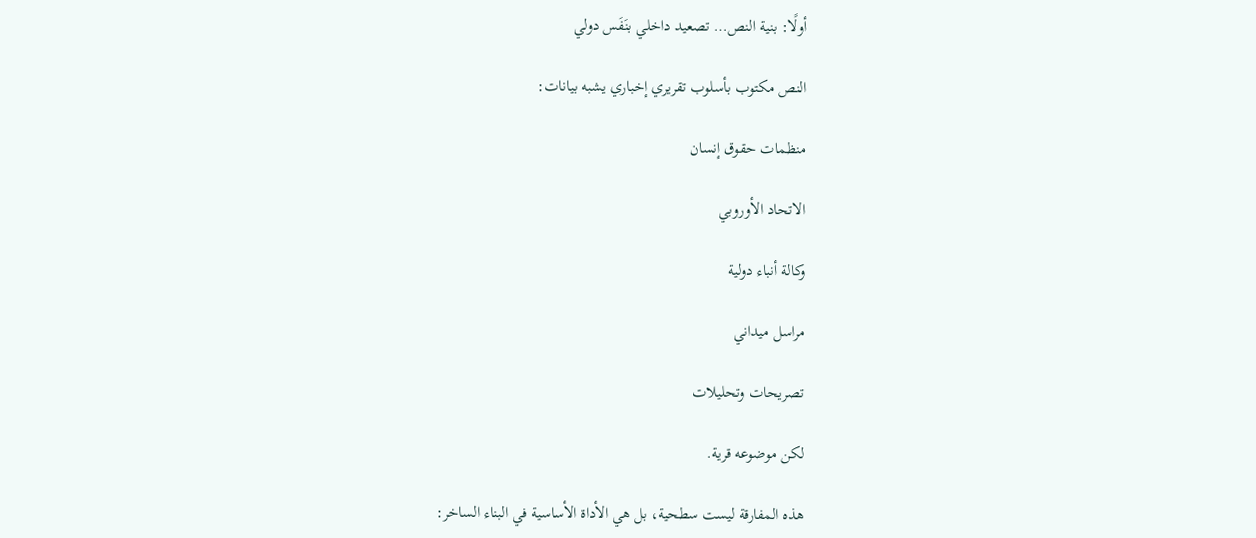أولًا: بنية النص… تصعيد داخلي بنَفَس دولي

النص مكتوب بأسلوب تقريري إخباري يشبه بيانات:

منظمات حقوق إنسان

الاتحاد الأوروبي

وكالة أنباء دولية

مراسل ميداني

تصريحات وتحليلات

لكن موضوعه قرية.

هذه المفارقة ليست سطحية، بل هي الأداة الأساسية في البناء الساخر: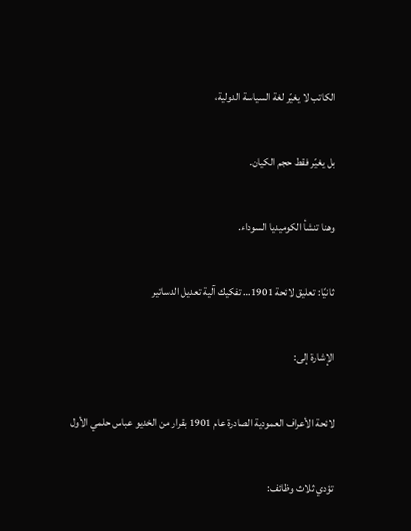الكاتب لا يغيّر لغة السياسة الدولية،

بل يغيّر فقط حجم الكيان.

وهنا تنشأ الكوميديا السوداء.

ثانيًا: تعليق لائحة 1901… تفكيك آلية تعديل الدساتير

الإشارة إلى:

لائحة الأعراف العمودية الصادرة عام 1901 بقرار من الخديو عباس حلمي الأول

تؤدي ثلاث وظائف: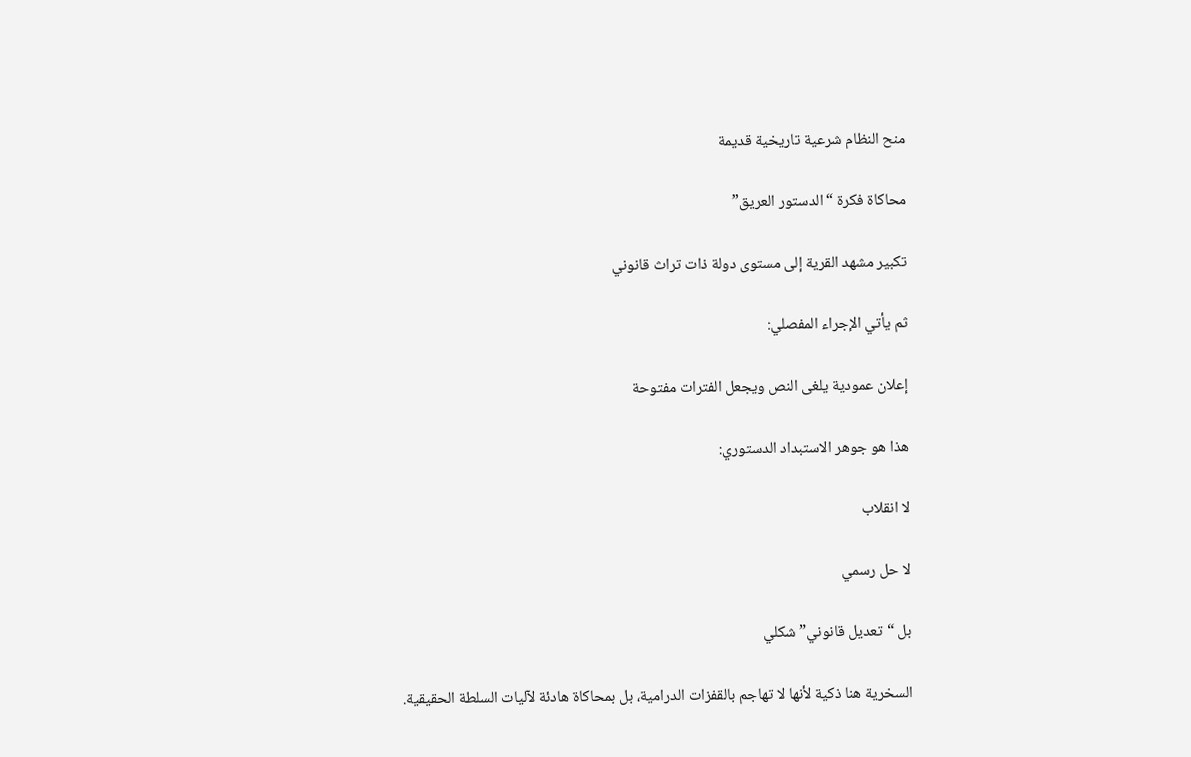منح النظام شرعية تاريخية قديمة

محاكاة فكرة “الدستور العريق”

تكبير مشهد القرية إلى مستوى دولة ذات تراث قانوني

ثم يأتي الإجراء المفصلي:

إعلان عمودية يلغى النص ويجعل الفترات مفتوحة

هذا هو جوهر الاستبداد الدستوري:

لا انقلاب

لا حل رسمي

بل “تعديل قانوني” شكلي

السخرية هنا ذكية لأنها لا تهاجم بالقفزات الدرامية، بل بمحاكاة هادئة لآليات السلطة الحقيقية.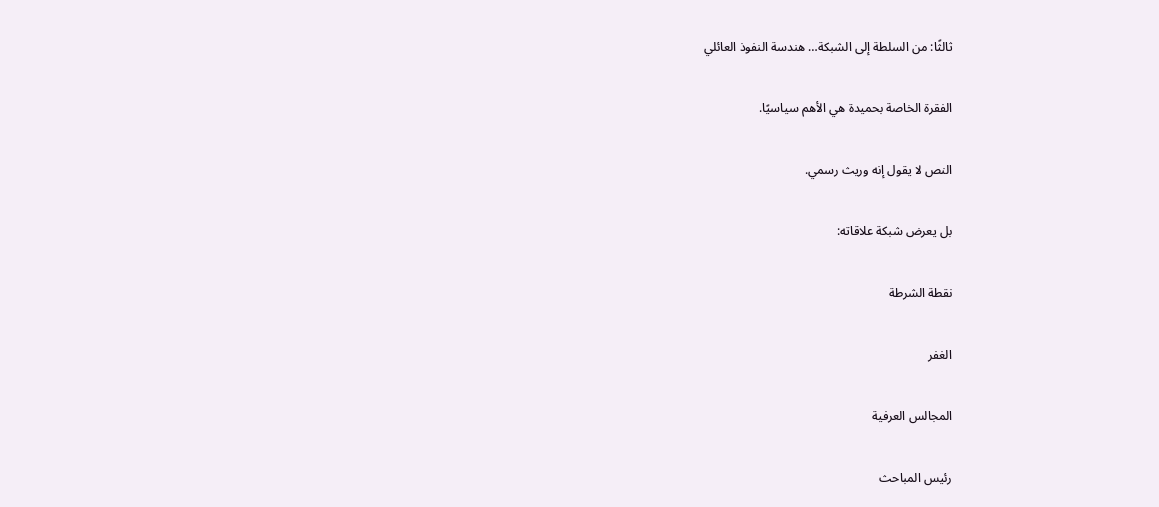ثالثًا: من السلطة إلى الشبكة… هندسة النفوذ العائلي

الفقرة الخاصة بحميدة هي الأهم سياسيًا.

النص لا يقول إنه وريث رسمي.

بل يعرض شبكة علاقاته:

نقطة الشرطة

الغفر

المجالس العرفية

رئيس المباحث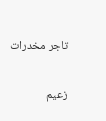تاجر مخدرات

زعيم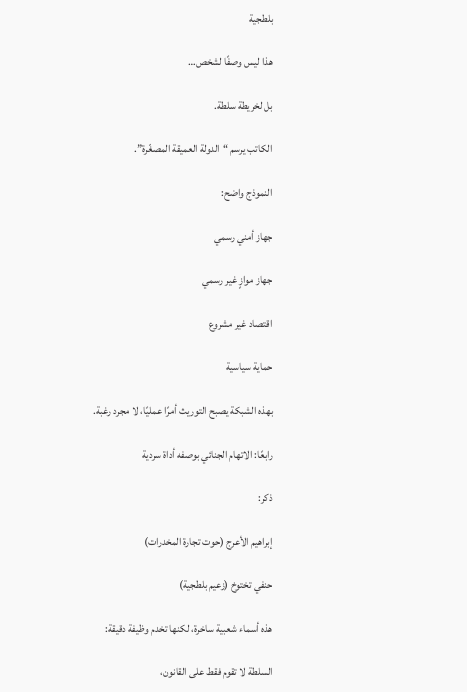بلطجية

هذا ليس وصفًا لشخص…

بل لخريطة سلطة.

الكاتب يرسم “الدولة العميقة المصغّرة”.

النموذج واضح:

جهاز أمني رسمي

جهاز موازٍ غير رسمي

اقتصاد غير مشروع

حماية سياسية

بهذه الشبكة يصبح التوريث أمرًا عمليًا، لا مجرد رغبة.

رابعًا: الاتهام الجنائي بوصفه أداة سردية

ذكر:

إبراهيم الأعرج (حوت تجارة المخدرات)

حنفي تختوخ (زعيم بلطجية)

هذه أسماء شعبية ساخرة، لكنها تخدم وظيفة دقيقة:

السلطة لا تقوم فقط على القانون،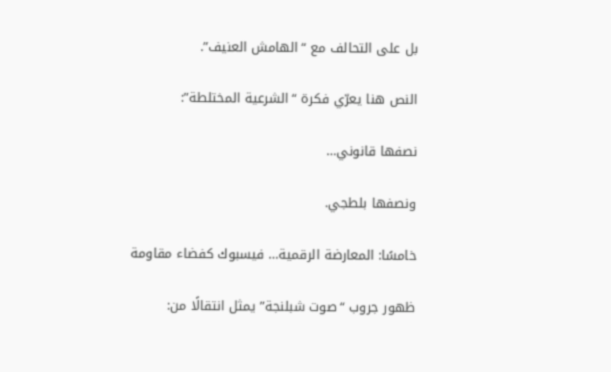بل على التحالف مع “الهامش العنيف”.

النص هنا يعرّي فكرة “الشرعية المختلطة”:

نصفها قانوني…

ونصفها بلطجي.

خامسًا: المعارضة الرقمية… فيسبوك كفضاء مقاومة

ظهور جروب “صوت شبلنجة” يمثل انتقالًا من: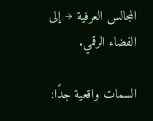المجالس العرفية → إلى الفضاء الرقمي.

السمات واقعية جدًا: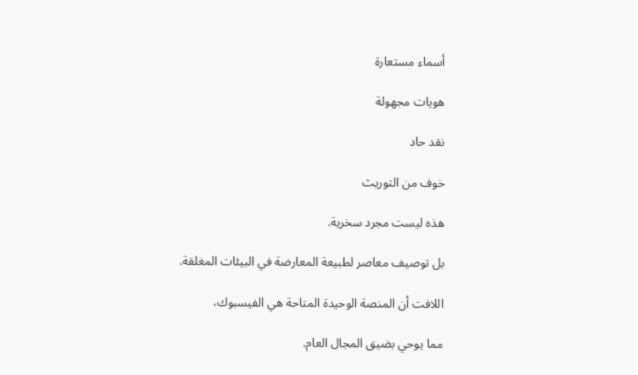أسماء مستعارة

هويات مجهولة

نقد حاد

خوف من التوريث

هذه ليست مجرد سخرية.

بل توصيف معاصر لطبيعة المعارضة في البيئات المغلقة.

اللافت أن المنصة الوحيدة المتاحة هي الفيسبوك،

مما يوحي بضيق المجال العام.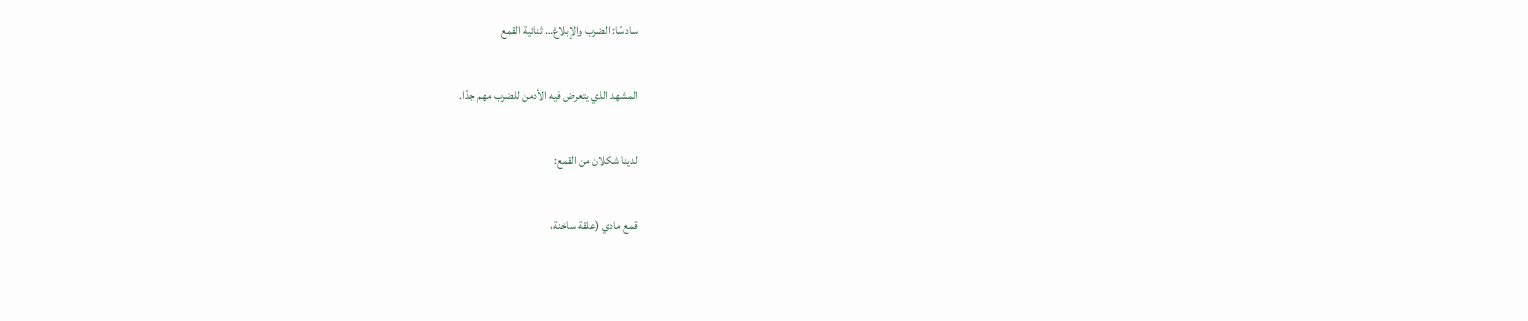سادسًا: الضرب والإبلاغ… ثنائية القمع

المشهد الذي يتعرض فيه الأدمن للضرب مهم جدًا.

لدينا شكلان من القمع:

قمع مادي (علقة ساخنة،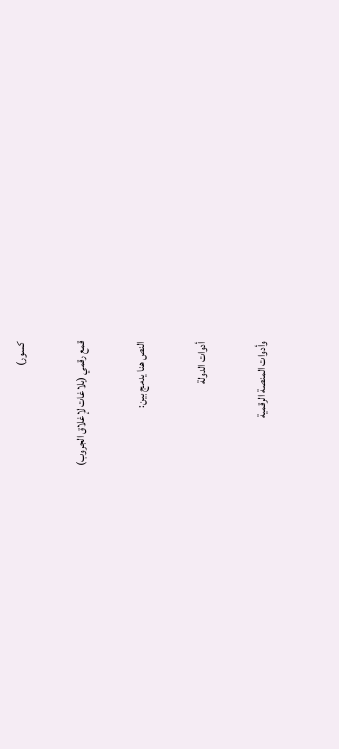كسور)

قمع رقمي (بلاغات لإغلاق الجروب)

النص هنا يدمج بين:

أدوات الدولة

وأدوات المنصة الرقمية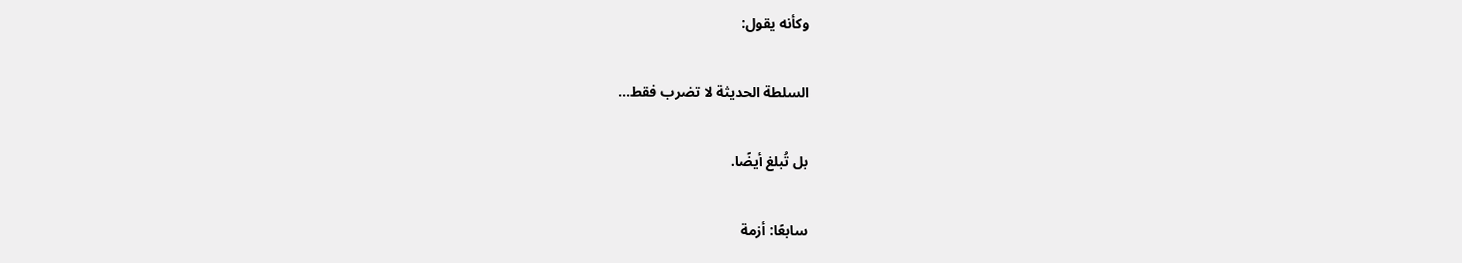وكأنه يقول:

السلطة الحديثة لا تضرب فقط…

بل تُبلغ أيضًا.

سابعًا: أزمة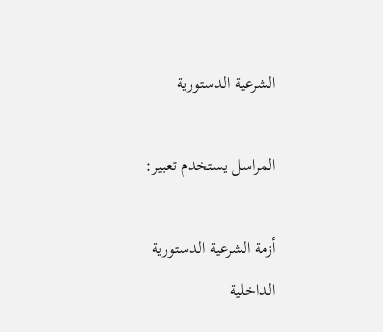الشرعية الدستورية

المراسل يستخدم تعبير:

أزمة الشرعية الدستورية الداخلية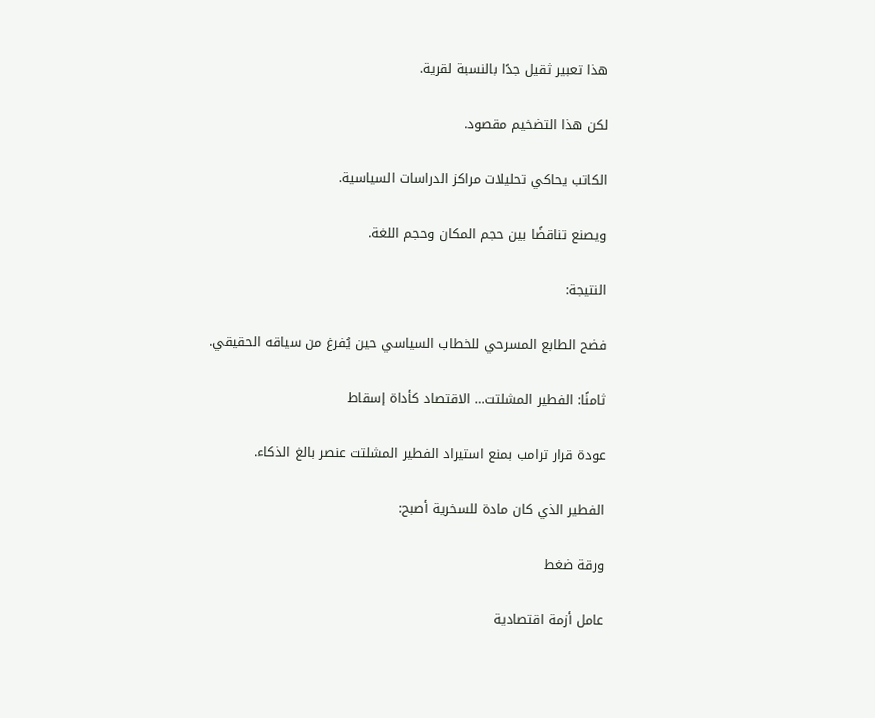هذا تعبير ثقيل جدًا بالنسبة لقرية.

لكن هذا التضخيم مقصود.

الكاتب يحاكي تحليلات مراكز الدراسات السياسية.

ويصنع تناقضًا بين حجم المكان وحجم اللغة.

النتيجة:

فضح الطابع المسرحي للخطاب السياسي حين يُفرغ من سياقه الحقيقي.

ثامنًا: الفطير المشلتت… الاقتصاد كأداة إسقاط

عودة قرار ترامب بمنع استيراد الفطير المشلتت عنصر بالغ الذكاء.

الفطير الذي كان مادة للسخرية أصبح:

ورقة ضغط

عامل أزمة اقتصادية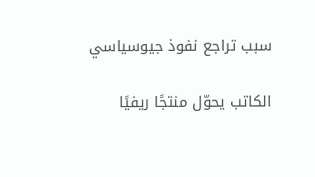سبب تراجع نفوذ جيوسياسي

الكاتب يحوّل منتجًا ريفيًا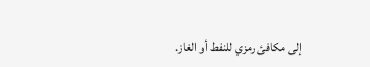إلى مكافئ رمزي للنفط أو الغاز.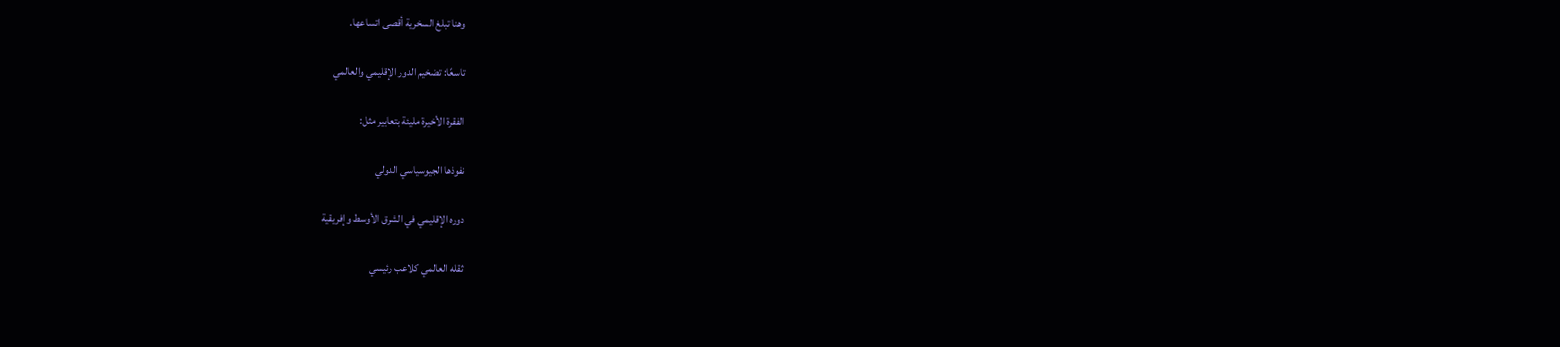وهنا تبلغ السخرية أقصى اتساعها.

تاسعًا: تضخيم الدور الإقليمي والعالمي

الفقرة الأخيرة مليئة بتعابير مثل:

نفوذها الجيوسياسي الدولي

دوره الإقليمي في الشرق الأوسط وإفريقية

ثقله العالمي كلاعب رئيسي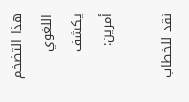هذا التضخم اللغوي يكشف أمرين:

نقد للخطاب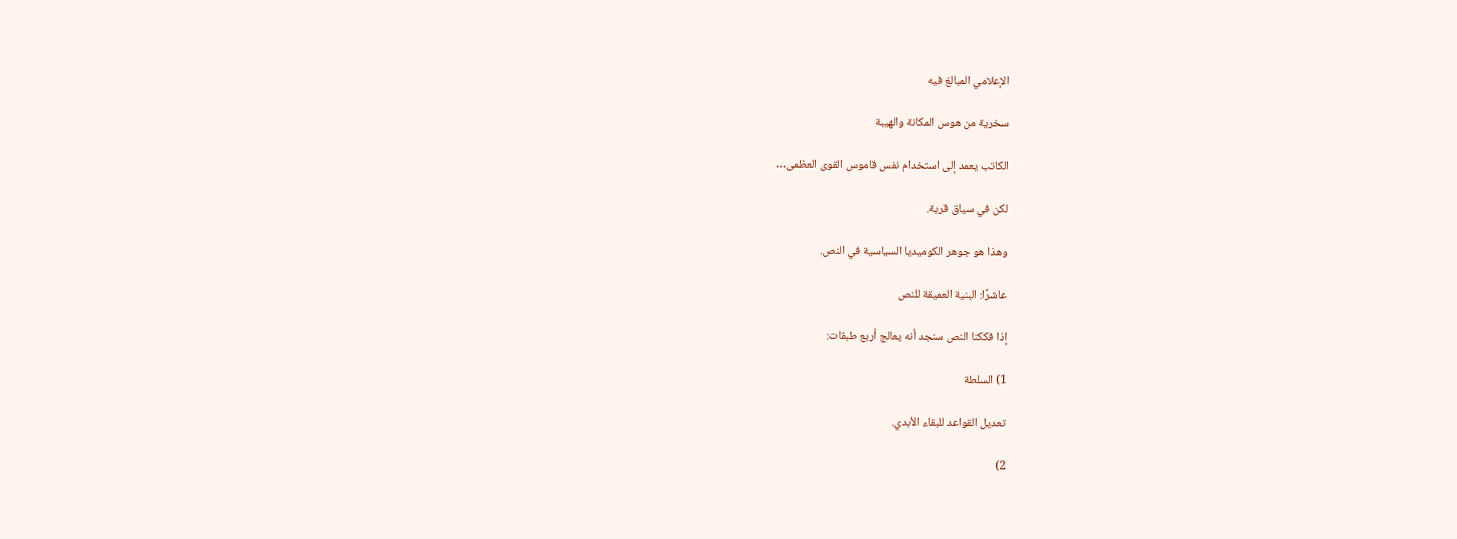الإعلامي المبالغ فيه

سخرية من هوس المكانة والهيبة

الكاتب يعمد إلى استخدام نفس قاموس القوى العظمى…

لكن في سياق قرية.

وهذا هو جوهر الكوميديا السياسية في النص.

عاشرًا: البنية العميقة للنص

إذا فككنا النص سنجد أنه يعالج أربع طبقات:

1) السلطة

تعديل القواعد للبقاء الأبدي.

2)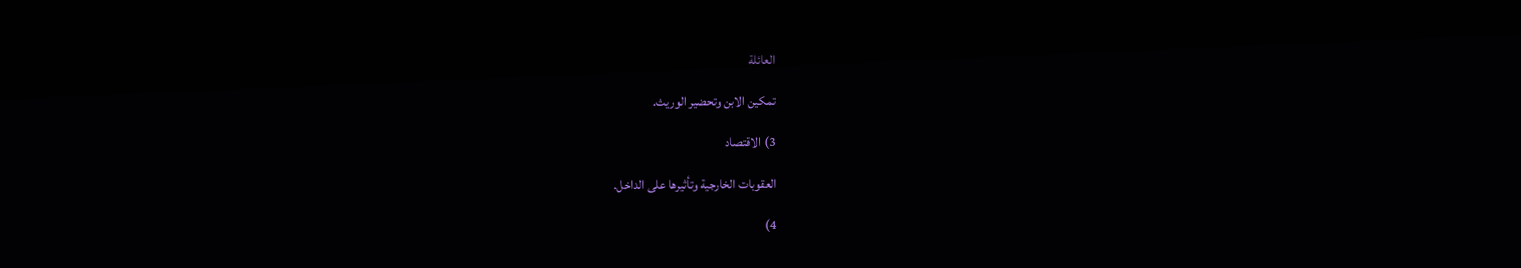العائلة

تمكين الابن وتحضير الوريث.

3) الاقتصاد

العقوبات الخارجية وتأثيرها على الداخل.

4)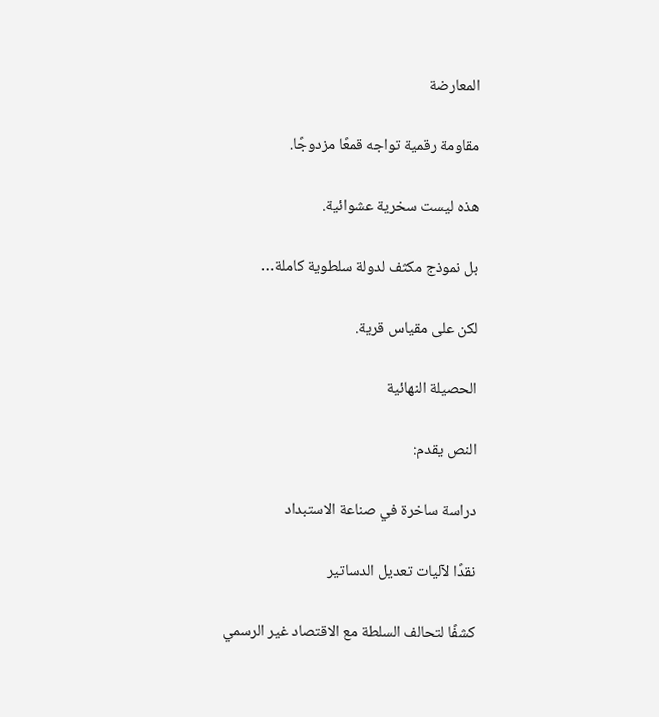المعارضة

مقاومة رقمية تواجه قمعًا مزدوجًا.

هذه ليست سخرية عشوائية.

بل نموذج مكثف لدولة سلطوية كاملة…

لكن على مقياس قرية.

الحصيلة النهائية

النص يقدم:

دراسة ساخرة في صناعة الاستبداد

نقدًا لآليات تعديل الدساتير

كشفًا لتحالف السلطة مع الاقتصاد غير الرسمي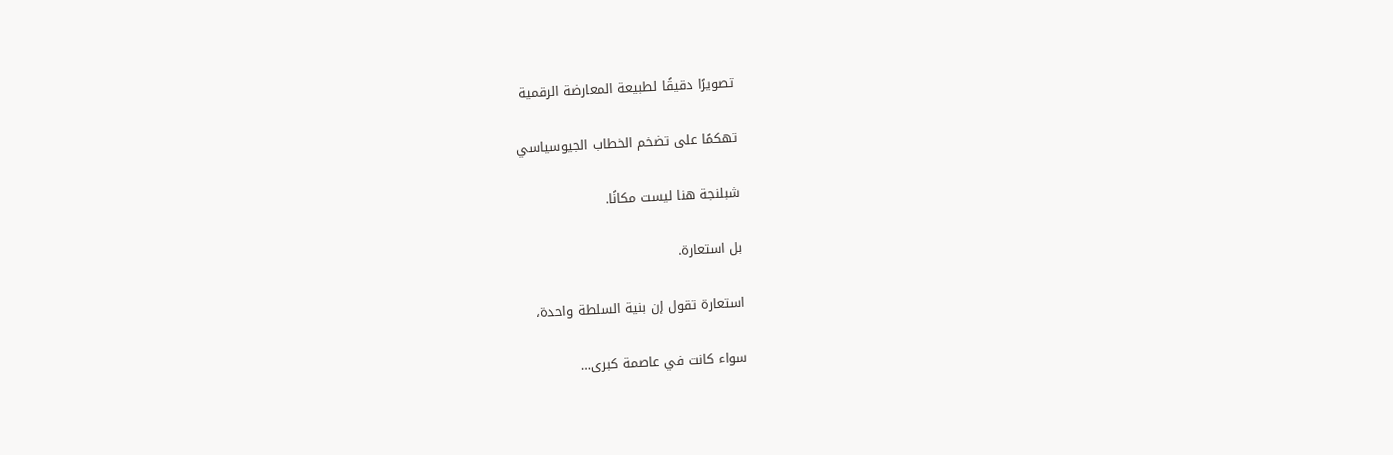تصويرًا دقيقًا لطبيعة المعارضة الرقمية

تهكمًا على تضخم الخطاب الجيوسياسي

شبلنجة هنا ليست مكانًا.

بل استعارة.

استعارة تقول إن بنية السلطة واحدة،

سواء كانت في عاصمة كبرى…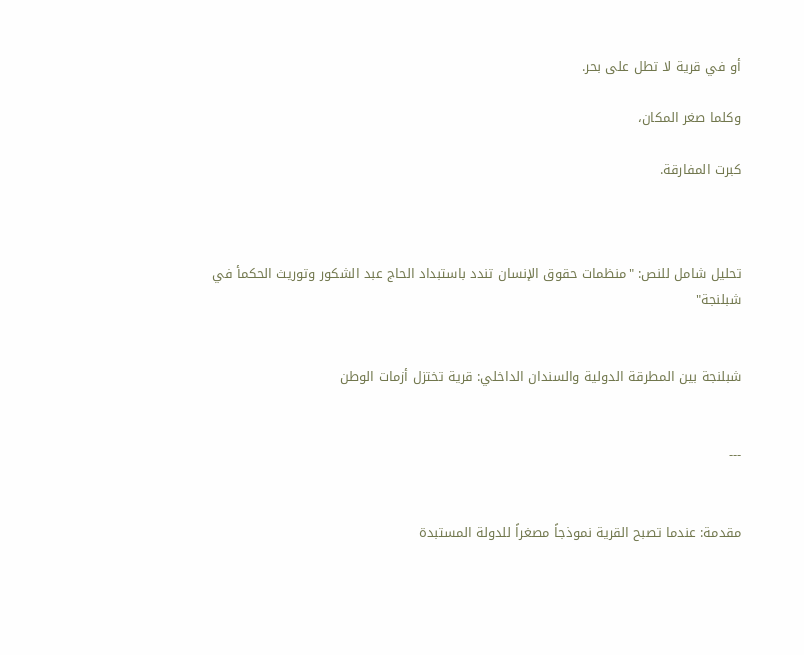أو في قرية لا تطل على بحر.

وكلما صغر المكان،

كبرت المفارقة.



تحليل شامل للنص: "منظمات حقوق الإنسان تندد باستبداد الحاج عبد الشكور وتوريث الحكمأ في شبلنجة"


شبلنجة بين المطرقة الدولية والسندان الداخلي: قرية تختزل أزمات الوطن


---


مقدمة: عندما تصبح القرية نموذجاً مصغراً للدولة المستبدة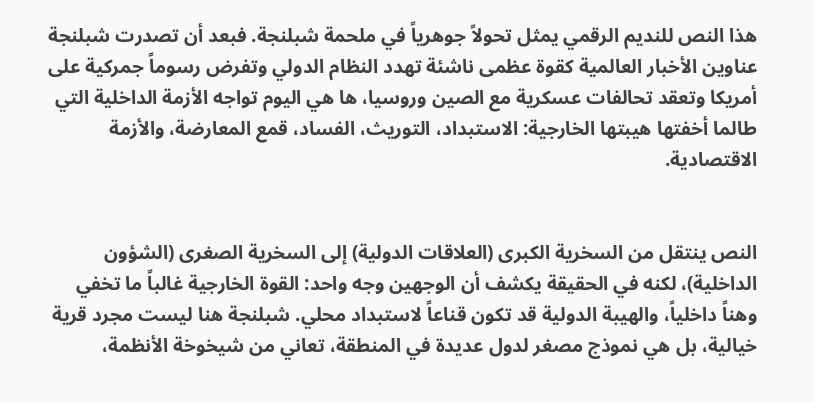هذا النص للنديم الرقمي يمثل تحولاً جوهرياً في ملحمة شبلنجة. فبعد أن تصدرت شبلنجة عناوين الأخبار العالمية كقوة عظمى ناشئة تهدد النظام الدولي وتفرض رسوماً جمركية على أمريكا وتعقد تحالفات عسكرية مع الصين وروسيا، ها هي اليوم تواجه الأزمة الداخلية التي طالما أخفتها هيبتها الخارجية: الاستبداد، التوريث، الفساد، قمع المعارضة، والأزمة الاقتصادية.


النص ينتقل من السخرية الكبرى (العلاقات الدولية) إلى السخرية الصغرى (الشؤون الداخلية)، لكنه في الحقيقة يكشف أن الوجهين وجه واحد: القوة الخارجية غالباً ما تخفي وهناً داخلياً، والهيبة الدولية قد تكون قناعاً لاستبداد محلي. شبلنجة هنا ليست مجرد قرية خيالية، بل هي نموذج مصغر لدول عديدة في المنطقة، تعاني من شيخوخة الأنظمة،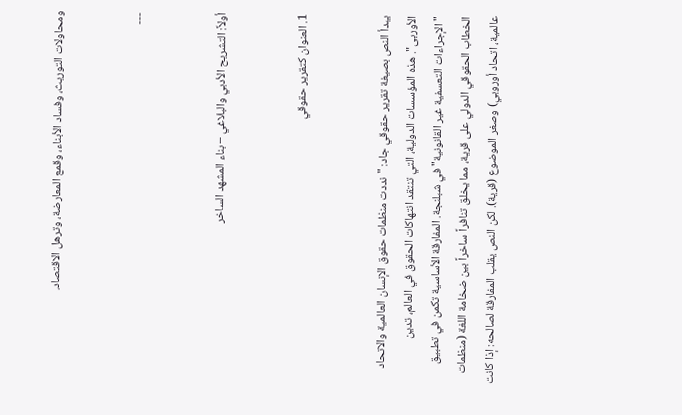ومحاولات التوريث، وفساد الأبناء، وقمع المعارضة، وترهل الاقتصاد.


---


أولاً: التشريح الأدبي والبلاغي – بناء المشهد الساخر


1. العنوان كتقرير حقوقي


يبدأ النص بصيغة تقرير حقوقي جاد: "نددت منظمات حقوق الإنسان العالمية والاتحاد الأوربى". هذه المؤسسات الدولية، التي تنتقد انتهاكات الحقوق في العالم، تدين "الإجراءات التعسفية غير القانونية" في شبلنجة. المفارقة الأساسية تكمن في تطبيق الخطاب الحقوقي الدولي على قرية، مما يخلق تنافراً ساخراً بين ضخامة اللغة (منظمات عالمية، اتحاد أوروبي) وصغر الموضوع (قرية). لكن النص يقلب المفارقة لصالحه: إذا كانت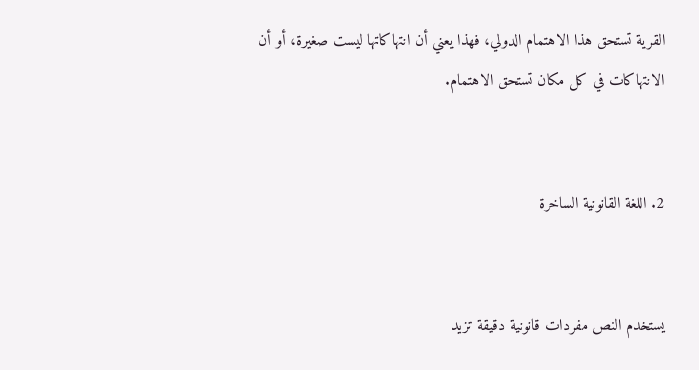القرية تستحق هذا الاهتمام الدولي، فهذا يعني أن انتهاكاتها ليست صغيرة، أو أن الانتهاكات في كل مكان تستحق الاهتمام.


2. اللغة القانونية الساخرة


يستخدم النص مفردات قانونية دقيقة تزيد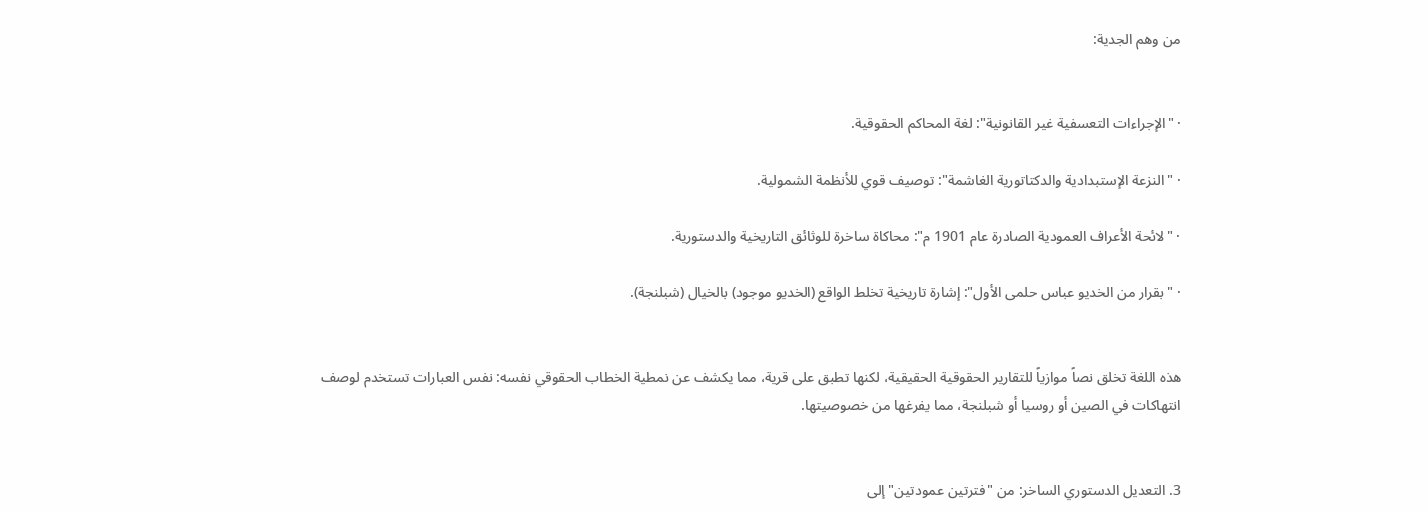من وهم الجدية:


· "الإجراءات التعسفية غير القانونية": لغة المحاكم الحقوقية.

· "النزعة الإستبدادية والدكتاتورية الغاشمة": توصيف قوي للأنظمة الشمولية.

· "لائحة الأعراف العمودية الصادرة عام 1901 م": محاكاة ساخرة للوثائق التاريخية والدستورية.

· "بقرار من الخديو عباس حلمى الأول": إشارة تاريخية تخلط الواقع (الخديو موجود) بالخيال (شبلنجة).


هذه اللغة تخلق نصاً موازياً للتقارير الحقوقية الحقيقية، لكنها تطبق على قرية، مما يكشف عن نمطية الخطاب الحقوقي نفسه: نفس العبارات تستخدم لوصف انتهاكات في الصين أو روسيا أو شبلنجة، مما يفرغها من خصوصيتها.


3. التعديل الدستوري الساخر: من "فترتين عمودتين" إلى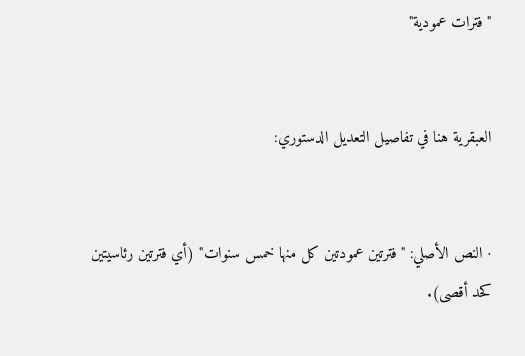"فترات عمودية"


العبقرية هنا في تفاصيل التعديل الدستوري:


· النص الأصلي: "فترتين عمودتين كل منها خمس سنوات" (أي فترتين رئاسيتين كحد أقصى).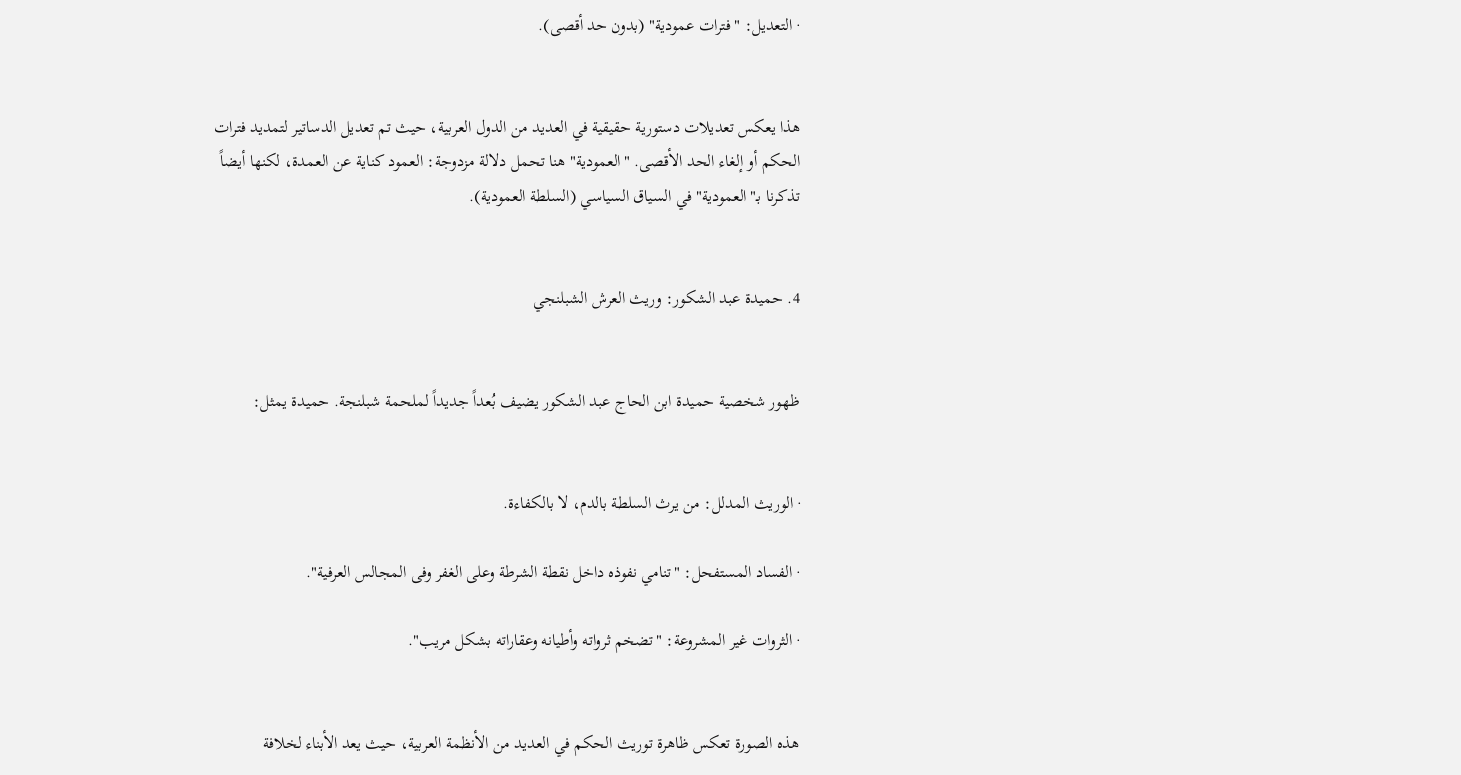· التعديل: "فترات عمودية" (بدون حد أقصى).


هذا يعكس تعديلات دستورية حقيقية في العديد من الدول العربية، حيث تم تعديل الدساتير لتمديد فترات الحكم أو إلغاء الحد الأقصى. "العمودية" هنا تحمل دلالة مزدوجة: العمود كناية عن العمدة، لكنها أيضاً تذكرنا بـ"العمودية" في السياق السياسي (السلطة العمودية).


4. حميدة عبد الشكور: وريث العرش الشبلنجي


ظهور شخصية حميدة ابن الحاج عبد الشكور يضيف بُعداً جديداً لملحمة شبلنجة. حميدة يمثل:


· الوريث المدلل: من يرث السلطة بالدم، لا بالكفاءة.

· الفساد المستفحل: "تنامي نفوذه داخل نقطة الشرطة وعلى الغفر وفى المجالس العرفية".

· الثروات غير المشروعة: "تضخم ثرواته وأطيانه وعقاراته بشكل مريب".


هذه الصورة تعكس ظاهرة توريث الحكم في العديد من الأنظمة العربية، حيث يعد الأبناء لخلافة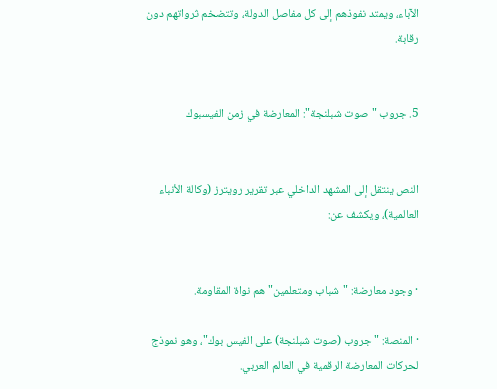الآباء، ويمتد نفوذهم إلى كل مفاصل الدولة، وتتضخم ثرواتهم دون رقابة.


5. جروب "صوت شبلنجة": المعارضة في زمن الفيسبوك


النص ينتقل إلى المشهد الداخلي عبر تقرير رويترز (وكالة الأنباء العالمية)، ويكشف عن:


· وجود معارضة: "شباب ومتعلمين" هم نواة المقاومة.

· المنصة: "جروب (صوت شبلنجة) على الفيس بوك"، وهو نموذج لحركات المعارضة الرقمية في العالم العربي.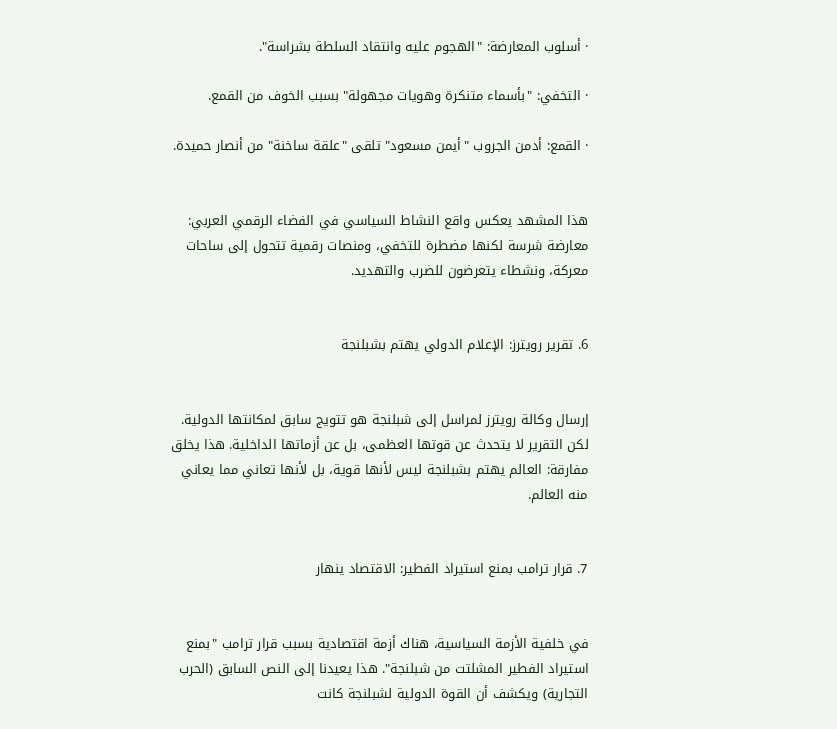· أسلوب المعارضة: "الهجوم عليه وانتقاد السلطة بشراسة".

· التخفي: "بأسماء متنكرة وهويات مجهولة" بسبب الخوف من القمع.

· القمع: أدمن الجروب "أيمن مسعود" تلقى "علقة ساخنة" من أنصار حميدة.


هذا المشهد يعكس واقع النشاط السياسي في الفضاء الرقمي العربي: معارضة شرسة لكنها مضطرة للتخفي، ومنصات رقمية تتحول إلى ساحات معركة، ونشطاء يتعرضون للضرب والتهديد.


6. تقرير رويترز: الإعلام الدولي يهتم بشبلنجة


إرسال وكالة رويترز لمراسل إلى شبلنجة هو تتويج سابق لمكانتها الدولية. لكن التقرير لا يتحدث عن قوتها العظمى، بل عن أزماتها الداخلية. هذا يخلق مفارقة: العالم يهتم بشبلنجة ليس لأنها قوية، بل لأنها تعاني مما يعاني منه العالم.


7. قرار ترامب بمنع استيراد الفطير: الاقتصاد ينهار


في خلفية الأزمة السياسية، هناك أزمة اقتصادية بسبب قرار ترامب "بمنع استيراد الفطير المشلتت من شبلنجة". هذا يعيدنا إلى النص السابق (الحرب التجارية) ويكشف أن القوة الدولية لشبلنجة كانت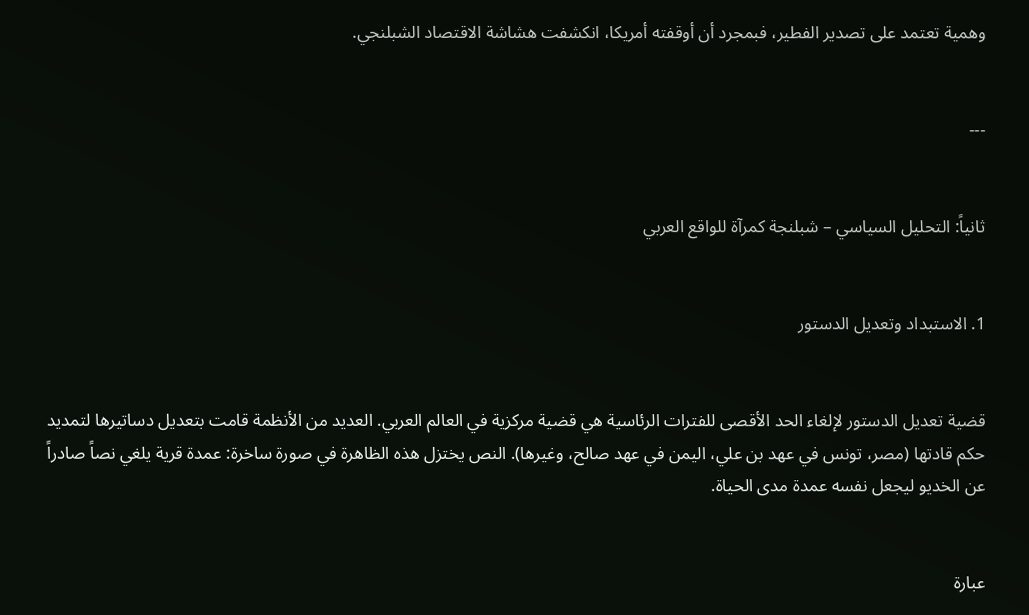وهمية تعتمد على تصدير الفطير، فبمجرد أن أوقفته أمريكا، انكشفت هشاشة الاقتصاد الشبلنجي.


---


ثانياً: التحليل السياسي – شبلنجة كمرآة للواقع العربي


1. الاستبداد وتعديل الدستور


قضية تعديل الدستور لإلغاء الحد الأقصى للفترات الرئاسية هي قضية مركزية في العالم العربي. العديد من الأنظمة قامت بتعديل دساتيرها لتمديد حكم قادتها (مصر، تونس في عهد بن علي، اليمن في عهد صالح، وغيرها). النص يختزل هذه الظاهرة في صورة ساخرة: عمدة قرية يلغي نصاً صادراً عن الخديو ليجعل نفسه عمدة مدى الحياة.


عبارة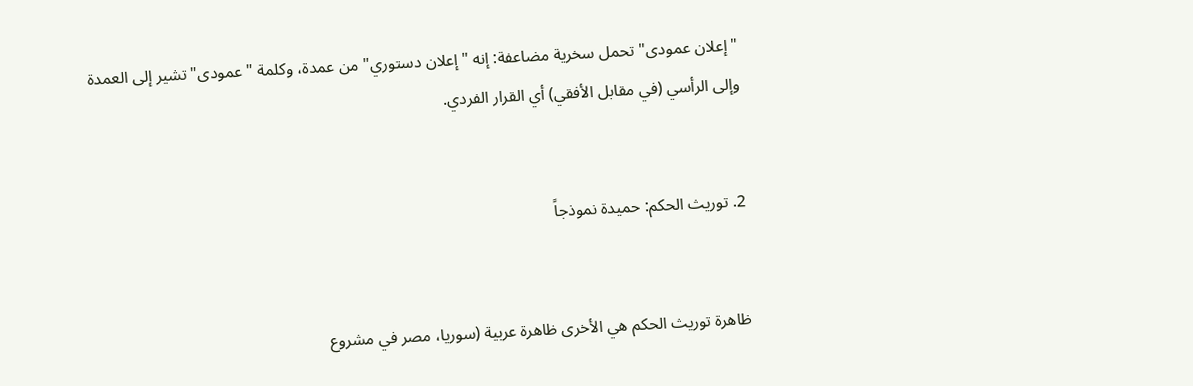"إعلان عمودى" تحمل سخرية مضاعفة: إنه "إعلان دستوري" من عمدة، وكلمة "عمودى" تشير إلى العمدة وإلى الرأسي (في مقابل الأفقي) أي القرار الفردي.


2. توريث الحكم: حميدة نموذجاً


ظاهرة توريث الحكم هي الأخرى ظاهرة عربية (سوريا، مصر في مشروع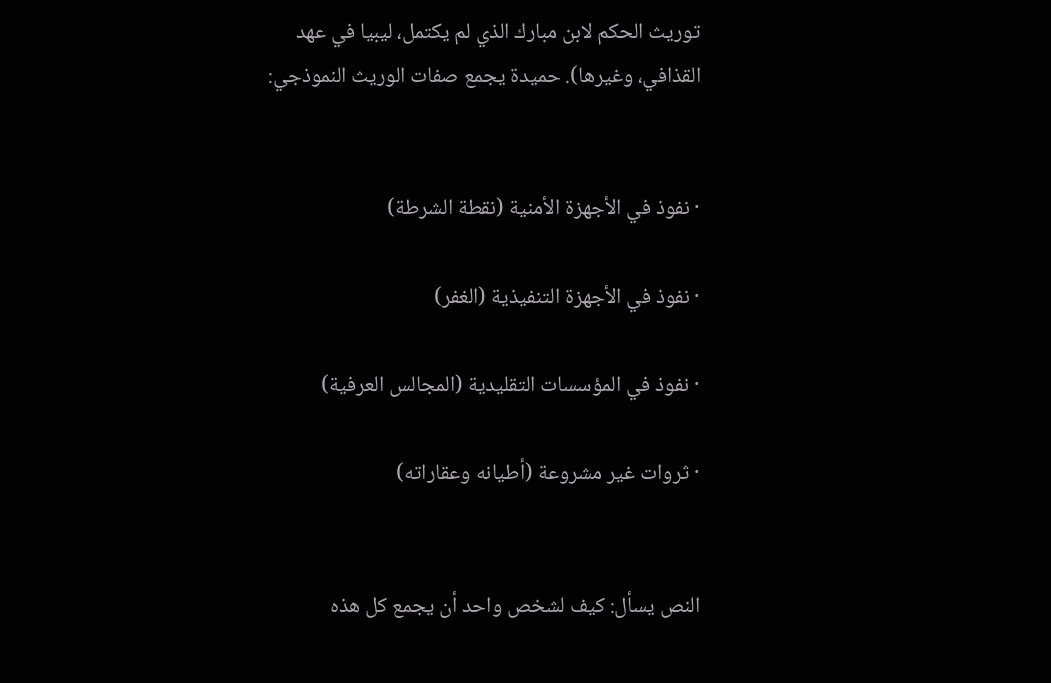توريث الحكم لابن مبارك الذي لم يكتمل، ليبيا في عهد القذافي، وغيرها). حميدة يجمع صفات الوريث النموذجي:


· نفوذ في الأجهزة الأمنية (نقطة الشرطة)

· نفوذ في الأجهزة التنفيذية (الغفر)

· نفوذ في المؤسسات التقليدية (المجالس العرفية)

· ثروات غير مشروعة (أطيانه وعقاراته)


النص يسأل: كيف لشخص واحد أن يجمع كل هذه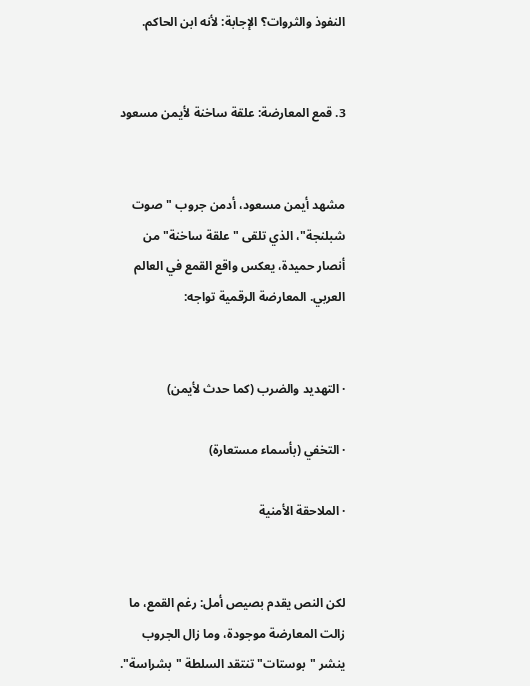النفوذ والثروات؟ الإجابة: لأنه ابن الحاكم.


3. قمع المعارضة: علقة ساخنة لأيمن مسعود


مشهد أيمن مسعود، أدمن جروب "صوت شبلنجة"، الذي تلقى "علقة ساخنة" من أنصار حميدة، يعكس واقع القمع في العالم العربي. المعارضة الرقمية تواجه:


· التهديد والضرب (كما حدث لأيمن)

· التخفي (بأسماء مستعارة)

· الملاحقة الأمنية


لكن النص يقدم بصيص أمل: رغم القمع، ما زالت المعارضة موجودة، وما زال الجروب ينشر "بوستات" تنتقد السلطة "بشراسة".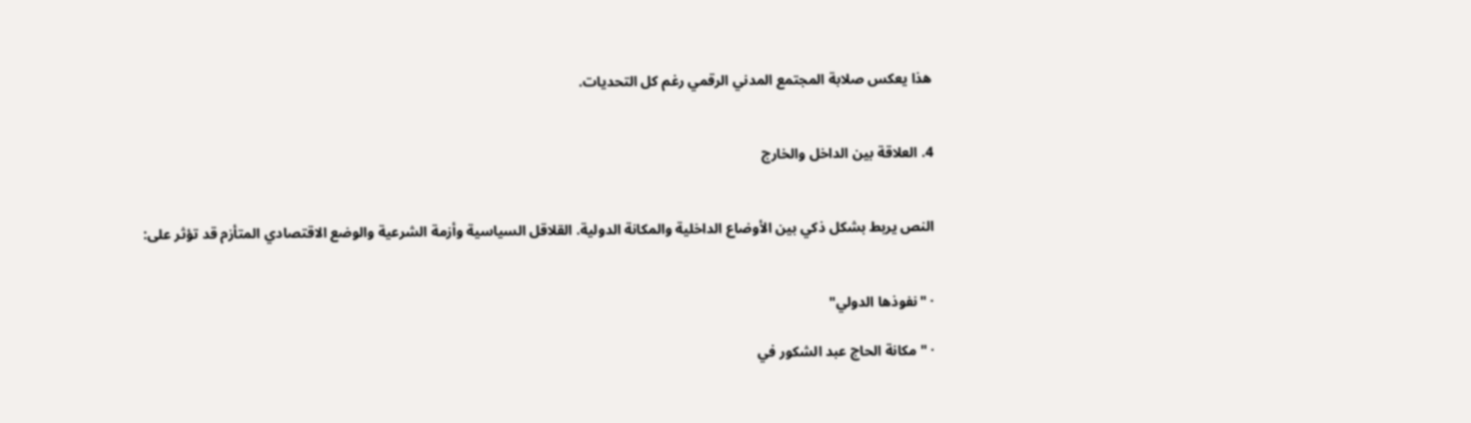هذا يعكس صلابة المجتمع المدني الرقمي رغم كل التحديات.


4. العلاقة بين الداخل والخارج


النص يربط بشكل ذكي بين الأوضاع الداخلية والمكانة الدولية. القلاقل السياسية وأزمة الشرعية والوضع الاقتصادي المتأزم قد تؤثر على:


· "نفوذها الدولي"

· "مكانة الحاج عبد الشكور في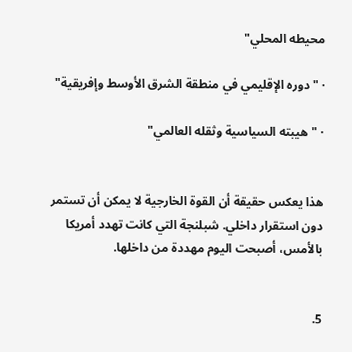محيطه المحلي"

· "دوره الإقليمي في منطقة الشرق الأوسط وإفريقية"

· "هيبته السياسية وثقله العالمي"


هذا يعكس حقيقة أن القوة الخارجية لا يمكن أن تستمر دون استقرار داخلي. شبلنجة التي كانت تهدد أمريكا بالأمس، أصبحت اليوم مهددة من داخلها.


5.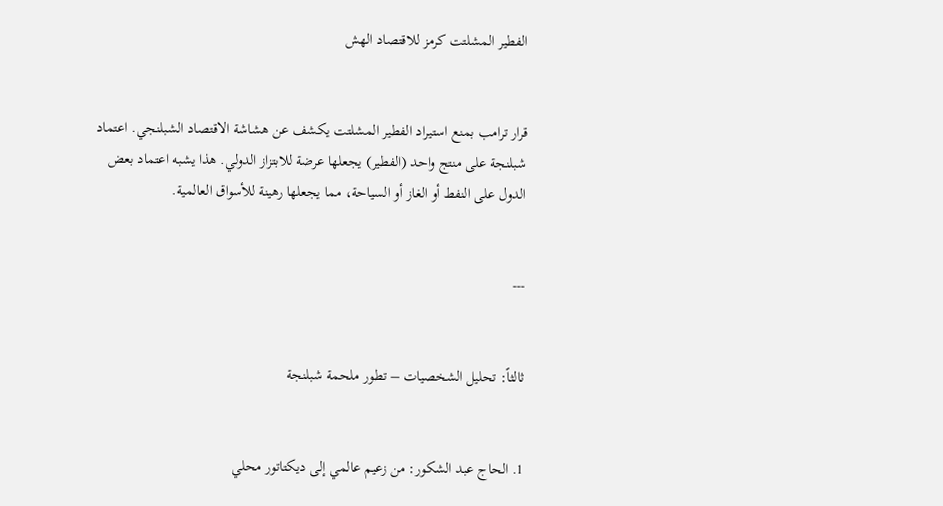الفطير المشلتت كرمز للاقتصاد الهش


قرار ترامب بمنع استيراد الفطير المشلتت يكشف عن هشاشة الاقتصاد الشبلنجي. اعتماد شبلنجة على منتج واحد (الفطير) يجعلها عرضة للابتزاز الدولي. هذا يشبه اعتماد بعض الدول على النفط أو الغاز أو السياحة، مما يجعلها رهينة للأسواق العالمية.


---


ثالثاً: تحليل الشخصيات – تطور ملحمة شبلنجة


1. الحاج عبد الشكور: من زعيم عالمي إلى ديكتاتور محلي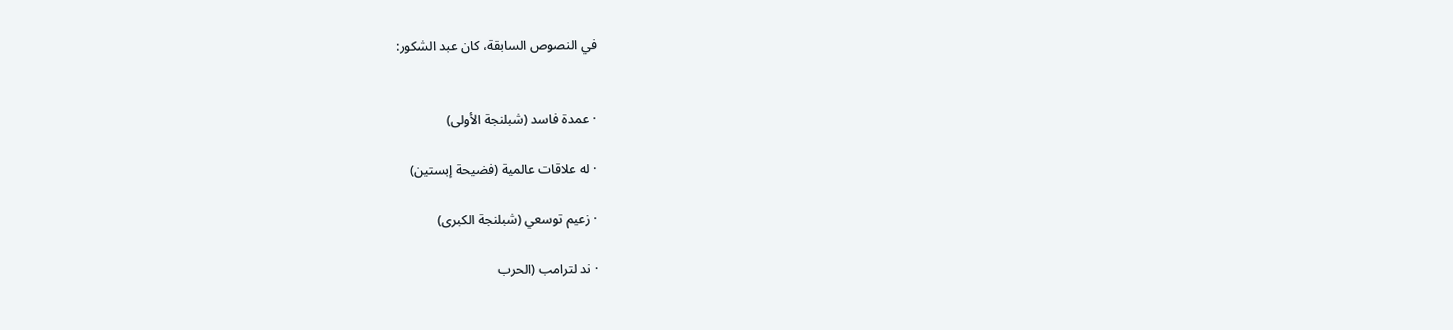في النصوص السابقة، كان عبد الشكور:


· عمدة فاسد (شبلنجة الأولى)

· له علاقات عالمية (فضيحة إبستين)

· زعيم توسعي (شبلنجة الكبرى)

· ند لترامب (الحرب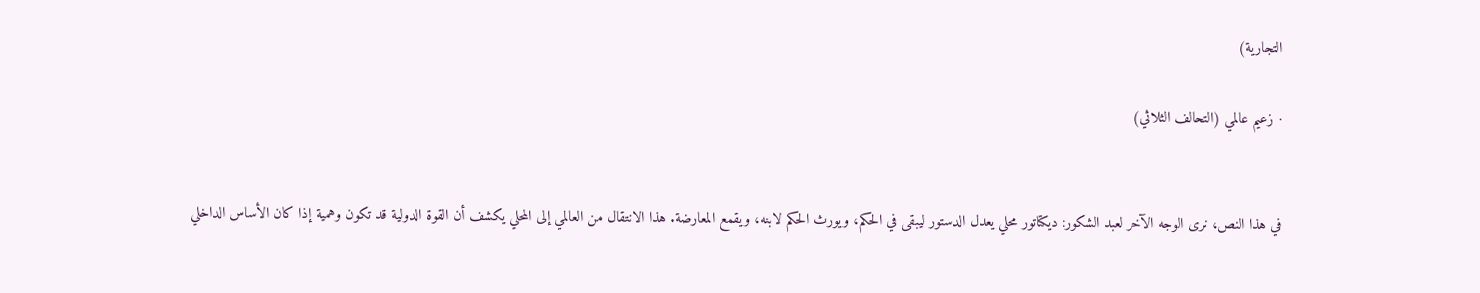التجارية)

· زعيم عالمي (التحالف الثلاثي)


في هذا النص، نرى الوجه الآخر لعبد الشكور: ديكتاتور محلي يعدل الدستور ليبقى في الحكم، ويورث الحكم لابنه، ويقمع المعارضة. هذا الانتقال من العالمي إلى المحلي يكشف أن القوة الدولية قد تكون وهمية إذا كان الأساس الداخلي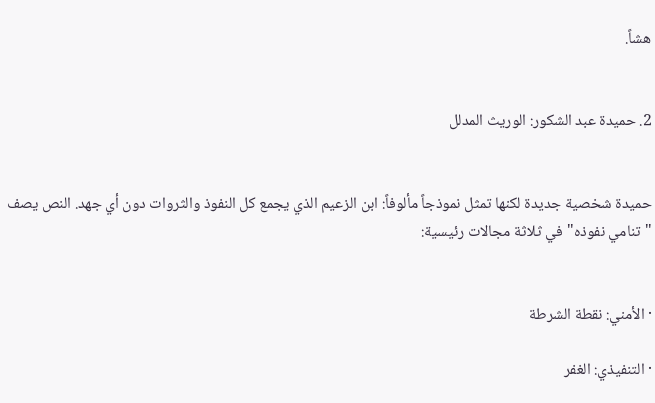هشاً.


2. حميدة عبد الشكور: الوريث المدلل


حميدة شخصية جديدة لكنها تمثل نموذجاً مألوفاً: ابن الزعيم الذي يجمع كل النفوذ والثروات دون أي جهد. النص يصف "تنامي نفوذه" في ثلاثة مجالات رئيسية:


· الأمني: نقطة الشرطة

· التنفيذي: الغفر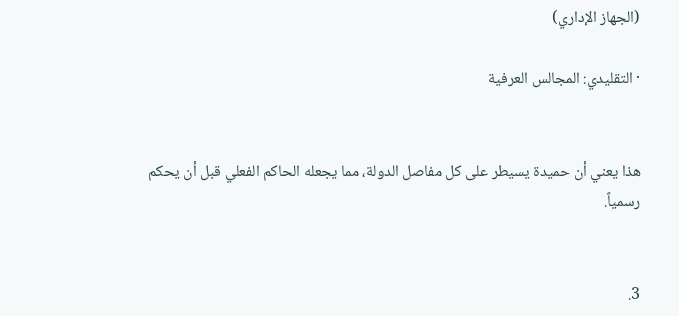(الجهاز الإداري)

· التقليدي: المجالس العرفية


هذا يعني أن حميدة يسيطر على كل مفاصل الدولة، مما يجعله الحاكم الفعلي قبل أن يحكم رسمياً.


3.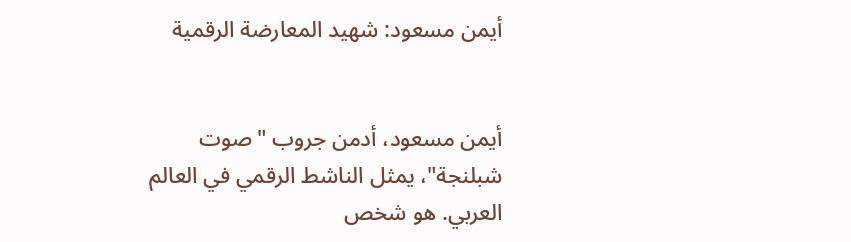أيمن مسعود: شهيد المعارضة الرقمية


أيمن مسعود، أدمن جروب "صوت شبلنجة"، يمثل الناشط الرقمي في العالم العربي. هو شخص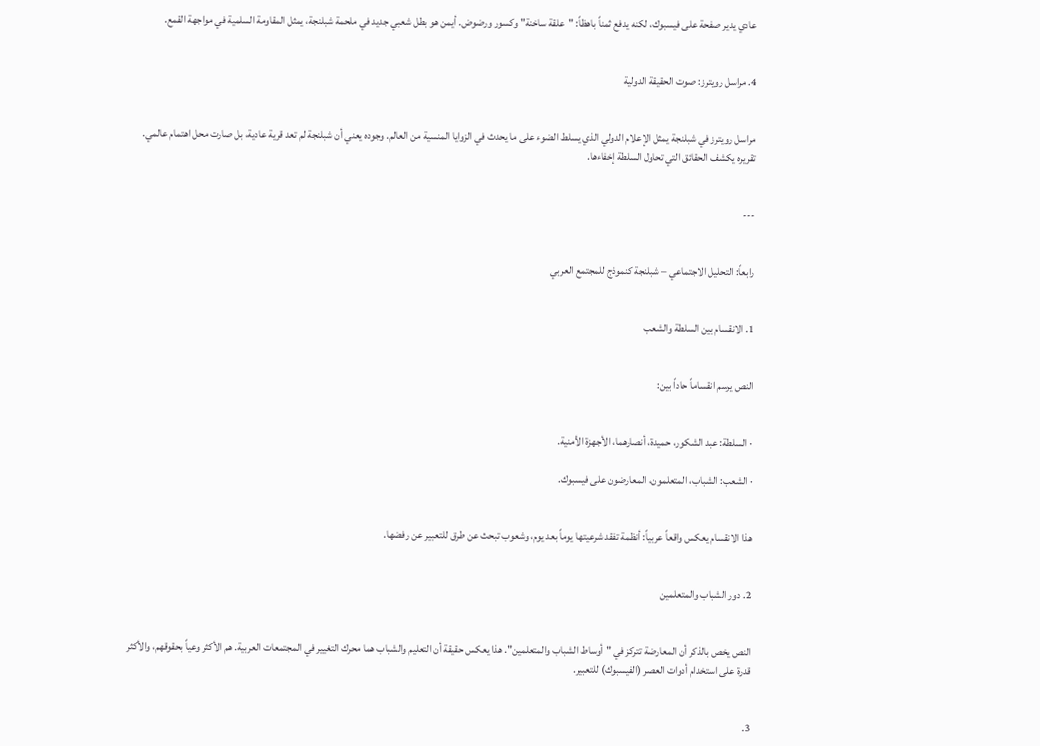عادي يدير صفحة على فيسبوك، لكنه يدفع ثمناً باهظاً: "علقة ساخنة" وكسور ورضوض. أيمن هو بطل شعبي جديد في ملحمة شبلنجة، يمثل المقاومة السلمية في مواجهة القمع.


4. مراسل رويترز: صوت الحقيقة الدولية


مراسل رويترز في شبلنجة يمثل الإعلام الدولي الذي يسلط الضوء على ما يحدث في الزوايا المنسية من العالم. وجوده يعني أن شبلنجة لم تعد قرية عادية، بل صارت محل اهتمام عالمي. تقريره يكشف الحقائق التي تحاول السلطة إخفاءها.


---


رابعاً: التحليل الاجتماعي – شبلنجة كنموذج للمجتمع العربي


1. الانقسام بين السلطة والشعب


النص يرسم انقساماً حاداً بين:


· السلطة: عبد الشكور، حميدة، أنصارهما، الأجهزة الأمنية.

· الشعب: الشباب، المتعلمون، المعارضون على فيسبوك.


هذا الانقسام يعكس واقعاً عربياً: أنظمة تفقد شرعيتها يوماً بعد يوم، وشعوب تبحث عن طرق للتعبير عن رفضها.


2. دور الشباب والمتعلمين


النص يخص بالذكر أن المعارضة تتركز في "أوساط الشباب والمتعلمين". هذا يعكس حقيقة أن التعليم والشباب هما محرك التغيير في المجتمعات العربية. هم الأكثر وعياً بحقوقهم، والأكثر قدرة على استخدام أدوات العصر (الفيسبوك) للتعبير.


3.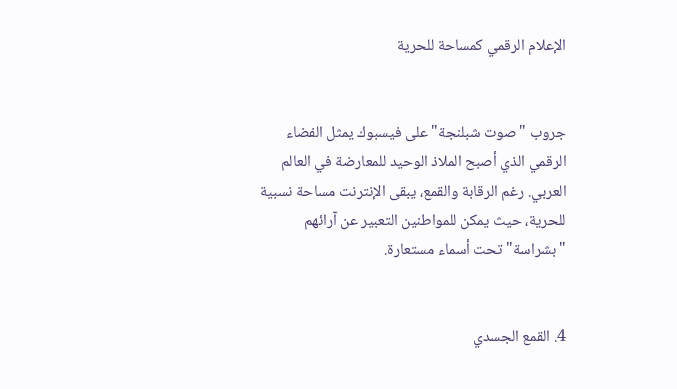الإعلام الرقمي كمساحة للحرية


جروب "صوت شبلنجة" على فيسبوك يمثل الفضاء الرقمي الذي أصبح الملاذ الوحيد للمعارضة في العالم العربي. رغم الرقابة والقمع، يبقى الإنترنت مساحة نسبية للحرية، حيث يمكن للمواطنين التعبير عن آرائهم "بشراسة" تحت أسماء مستعارة.


4. القمع الجسدي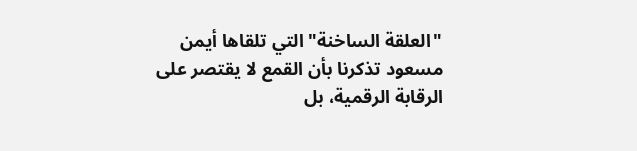"العلقة الساخنة" التي تلقاها أيمن مسعود تذكرنا بأن القمع لا يقتصر على الرقابة الرقمية، بل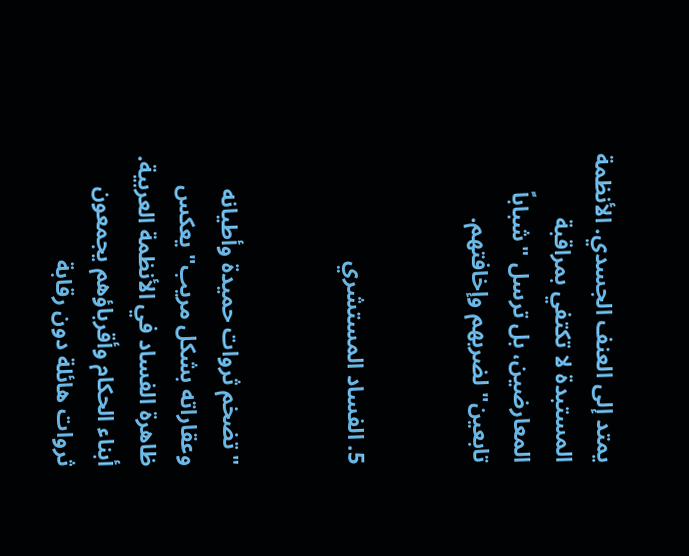يمتد إلى العنف الجسدي. الأنظمة المستبدة لا تكتفي بمراقبة المعارضين، بل ترسل "شباباً تابعين" لضربهم وإخافتهم.


5. الفساد المستشري


"تضخم ثروات حميدة وأطيانه وعقاراته بشكل مريب" يعكس ظاهرة الفساد في الأنظمة العربية. أبناء الحكام وأقرباؤهم يجمعون ثروات هائلة دون رقابة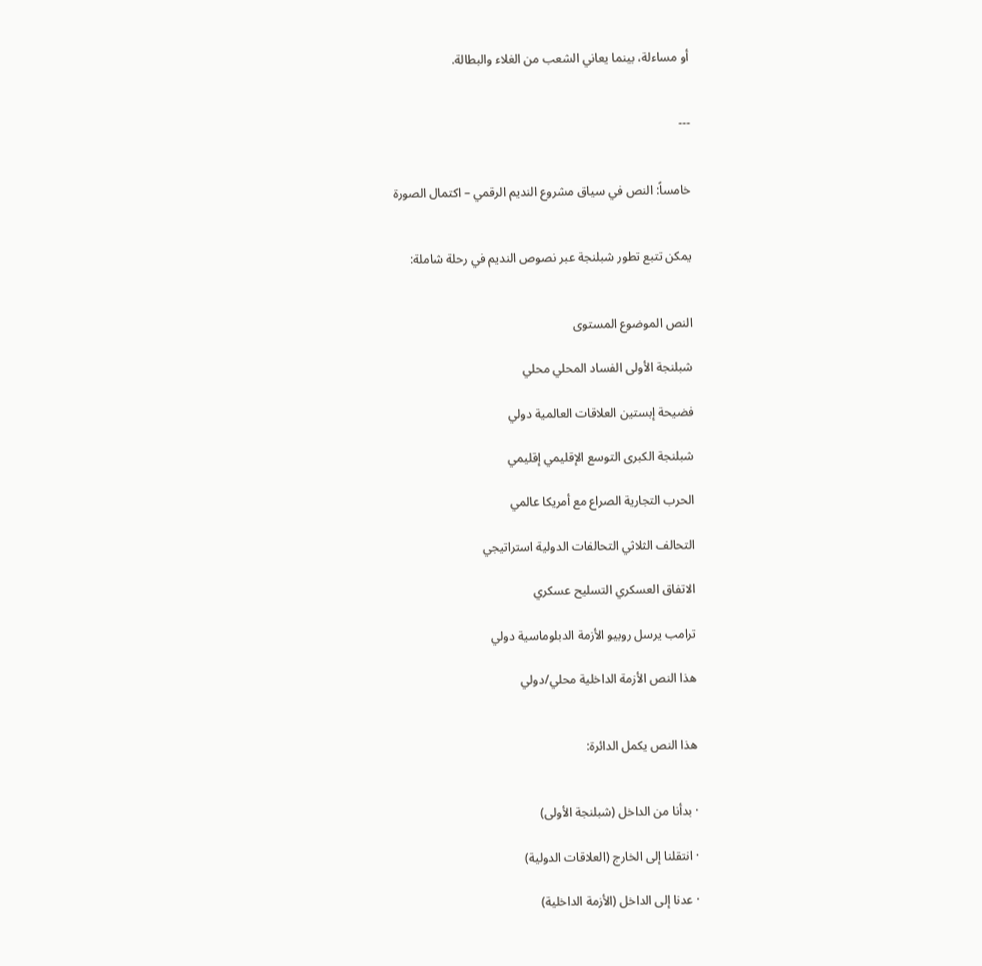أو مساءلة، بينما يعاني الشعب من الغلاء والبطالة.


---


خامساً: النص في سياق مشروع النديم الرقمي – اكتمال الصورة


يمكن تتبع تطور شبلنجة عبر نصوص النديم في رحلة شاملة:


النص الموضوع المستوى

شبلنجة الأولى الفساد المحلي محلي

فضيحة إبستين العلاقات العالمية دولي

شبلنجة الكبرى التوسع الإقليمي إقليمي

الحرب التجارية الصراع مع أمريكا عالمي

التحالف الثلاثي التحالفات الدولية استراتيجي

الاتفاق العسكري التسليح عسكري

ترامب يرسل روبيو الأزمة الدبلوماسية دولي

هذا النص الأزمة الداخلية محلي/دولي


هذا النص يكمل الدائرة:


· بدأنا من الداخل (شبلنجة الأولى)

· انتقلنا إلى الخارج (العلاقات الدولية)

· عدنا إلى الداخل (الأزمة الداخلية)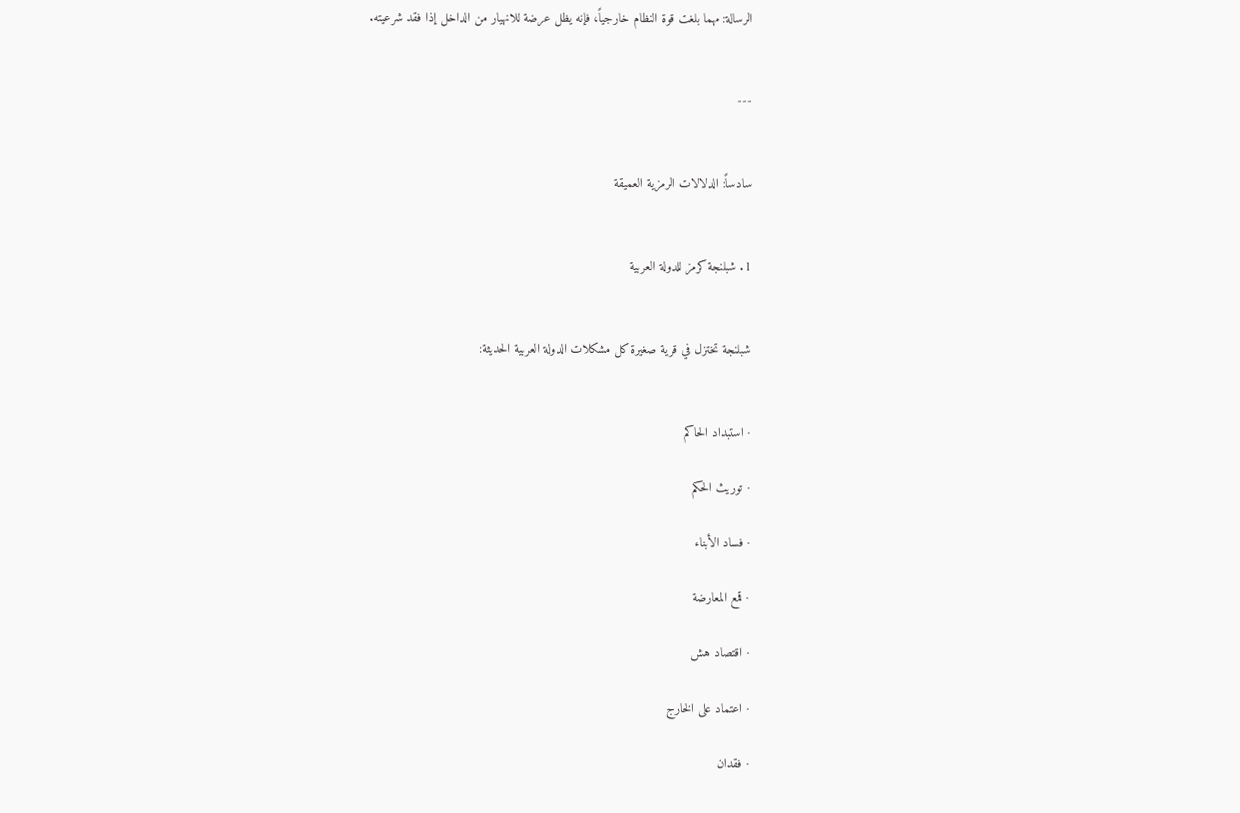الرسالة: مهما بلغت قوة النظام خارجياً، فإنه يظل عرضة للانهيار من الداخل إذا فقد شرعيته.


---


سادساً: الدلالات الرمزية العميقة


1. شبلنجة كرمز للدولة العربية


شبلنجة تختزل في قرية صغيرة كل مشكلات الدولة العربية الحديثة:


· استبداد الحاكم

· توريث الحكم

· فساد الأبناء

· قمع المعارضة

· اقتصاد هش

· اعتماد على الخارج

· فقدان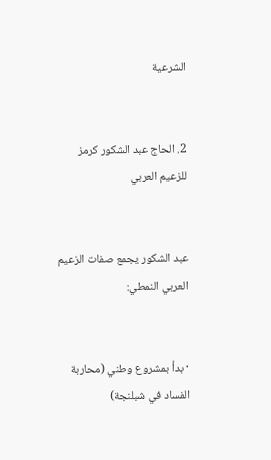الشرعية


2. الحاج عبد الشكور كرمز للزعيم العربي


عبد الشكور يجمع صفات الزعيم العربي النمطي:


· بدأ بمشروع وطني (محاربة الفساد في شبلنجة)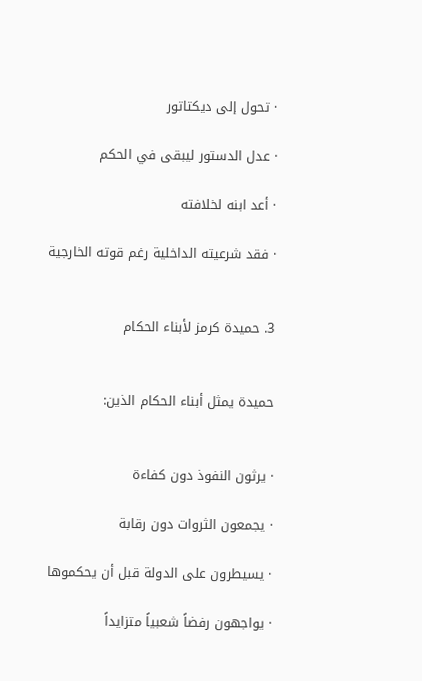· تحول إلى ديكتاتور

· عدل الدستور ليبقى في الحكم

· أعد ابنه لخلافته

· فقد شرعيته الداخلية رغم قوته الخارجية


3. حميدة كرمز لأبناء الحكام


حميدة يمثل أبناء الحكام الذين:


· يرثون النفوذ دون كفاءة

· يجمعون الثروات دون رقابة

· يسيطرون على الدولة قبل أن يحكموها

· يواجهون رفضاً شعبياً متزايداً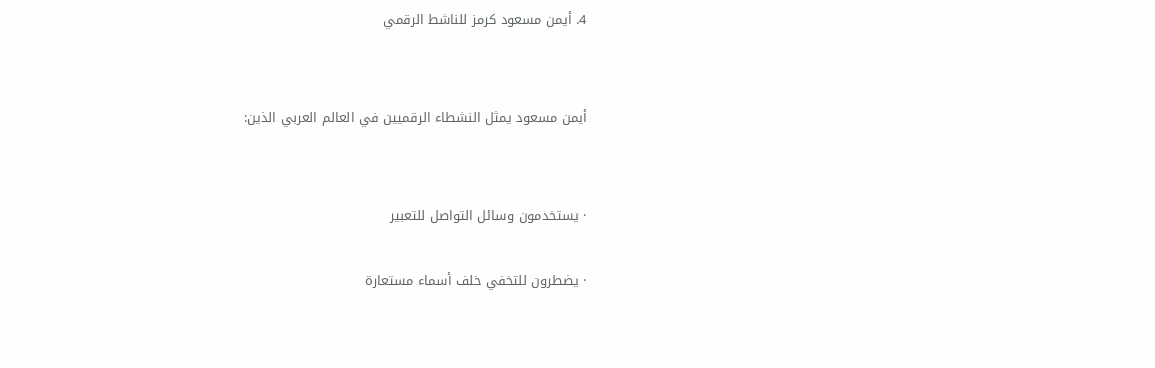4. أيمن مسعود كرمز للناشط الرقمي


أيمن مسعود يمثل النشطاء الرقميين في العالم العربي الذين:


· يستخدمون وسائل التواصل للتعبير

· يضطرون للتخفي خلف أسماء مستعارة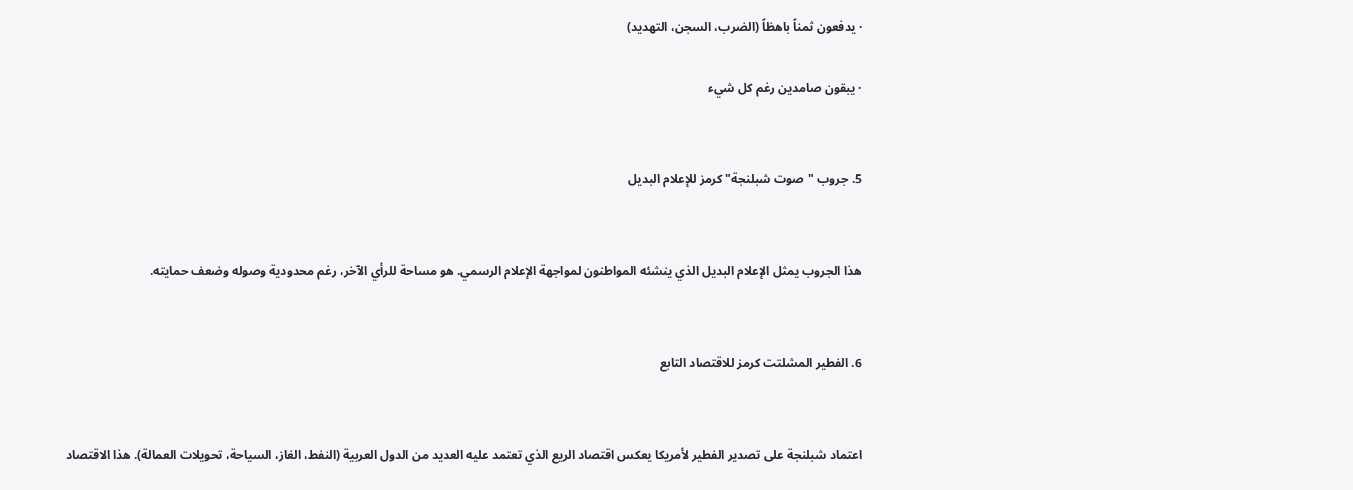· يدفعون ثمناً باهظاً (الضرب، السجن، التهديد)

· يبقون صامدين رغم كل شيء


5. جروب "صوت شبلنجة" كرمز للإعلام البديل


هذا الجروب يمثل الإعلام البديل الذي ينشئه المواطنون لمواجهة الإعلام الرسمي. هو مساحة للرأي الآخر، رغم محدودية وصوله وضعف حمايته.


6. الفطير المشلتت كرمز للاقتصاد التابع


اعتماد شبلنجة على تصدير الفطير لأمريكا يعكس اقتصاد الريع الذي تعتمد عليه العديد من الدول العربية (النفط، الغاز، السياحة، تحويلات العمالة). هذا الاقتصاد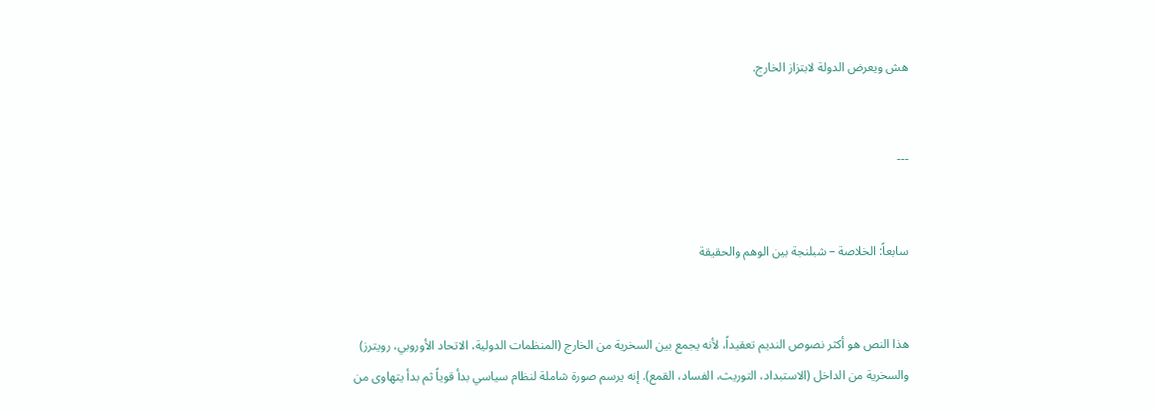هش ويعرض الدولة لابتزاز الخارج.


---


سابعاً: الخلاصة – شبلنجة بين الوهم والحقيقة


هذا النص هو أكثر نصوص النديم تعقيداً، لأنه يجمع بين السخرية من الخارج (المنظمات الدولية، الاتحاد الأوروبي، رويترز) والسخرية من الداخل (الاستبداد، التوريث، الفساد، القمع). إنه يرسم صورة شاملة لنظام سياسي بدأ قوياً ثم بدأ يتهاوى من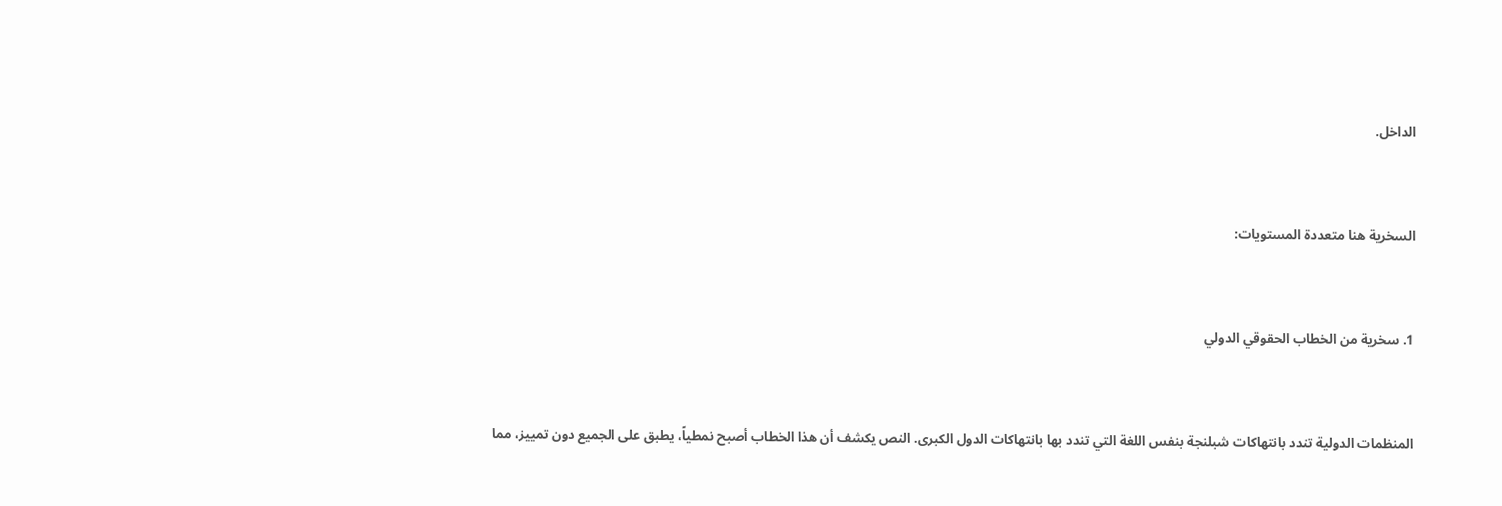الداخل.


السخرية هنا متعددة المستويات:


1. سخرية من الخطاب الحقوقي الدولي


المنظمات الدولية تندد بانتهاكات شبلنجة بنفس اللغة التي تندد بها بانتهاكات الدول الكبرى. النص يكشف أن هذا الخطاب أصبح نمطياً، يطبق على الجميع دون تمييز، مما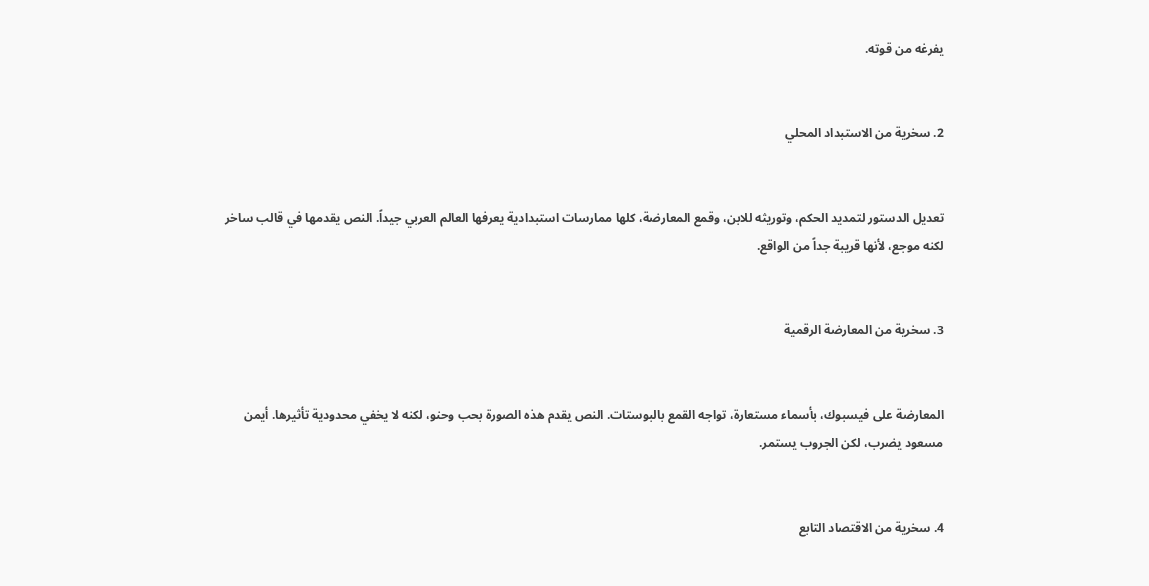يفرغه من قوته.


2. سخرية من الاستبداد المحلي


تعديل الدستور لتمديد الحكم، وتوريثه للابن، وقمع المعارضة، كلها ممارسات استبدادية يعرفها العالم العربي جيداً. النص يقدمها في قالب ساخر لكنه موجع، لأنها قريبة جداً من الواقع.


3. سخرية من المعارضة الرقمية


المعارضة على فيسبوك، بأسماء مستعارة، تواجه القمع بالبوستات. النص يقدم هذه الصورة بحب وحنو، لكنه لا يخفي محدودية تأثيرها. أيمن مسعود يضرب، لكن الجروب يستمر.


4. سخرية من الاقتصاد التابع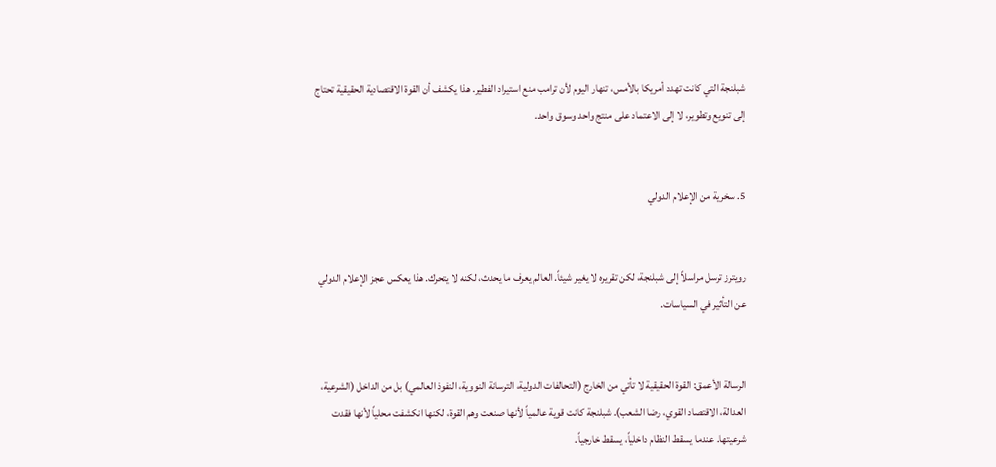شبلنجة التي كانت تهدد أمريكا بالأمس، تنهار اليوم لأن ترامب منع استيراد الفطير. هذا يكشف أن القوة الاقتصادية الحقيقية تحتاج إلى تنويع وتطوير، لا إلى الاعتماد على منتج واحد وسوق واحد.


5. سخرية من الإعلام الدولي


رويترز ترسل مراسلاً إلى شبلنجة، لكن تقريره لا يغير شيئاً. العالم يعرف ما يحدث، لكنه لا يتحرك. هذا يعكس عجز الإعلام الدولي عن التأثير في السياسات.


الرسالة الأعمق: القوة الحقيقية لا تأتي من الخارج (التحالفات الدولية، الترسانة النووية، النفوذ العالمي) بل من الداخل (الشرعية، العدالة، الاقتصاد القوي، رضا الشعب). شبلنجة كانت قوية عالمياً لأنها صنعت وهم القوة، لكنها انكشفت محلياً لأنها فقدت شرعيتها. عندما يسقط النظام داخلياً، يسقط خارجياً.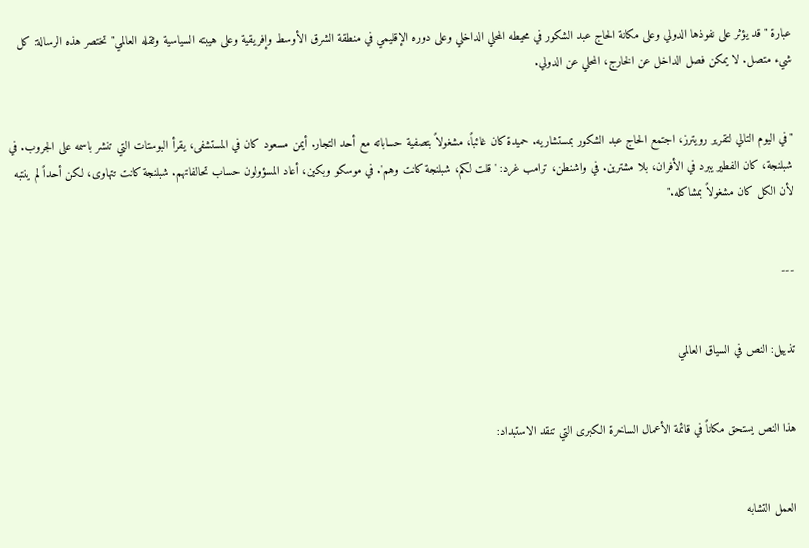عبارة "قد يؤثر على نفوذها الدولي وعلى مكانة الحاج عبد الشكور في محيطه المحلي الداخلي وعلى دوره الإقليمي في منطقة الشرق الأوسط وإفريقية وعلى هيبته السياسية وثقله العالمي" تختصر هذه الرسالة: كل شيء متصل. لا يمكن فصل الداخل عن الخارج، المحلي عن الدولي.


"في اليوم التالي لتقرير رويترز، اجتمع الحاج عبد الشكور بمستشاريه. حميدة كان غائباً، مشغولاً بتصفية حساباته مع أحد التجار. أيمن مسعود كان في المستشفى، يقرأ البوستات التي تنشر باسمه على الجروب. في شبلنجة، كان الفطير يبرد في الأفران، بلا مشترين. في واشنطن، ترامب غرد: 'قلت لكم، شبلنجة كانت وهم'. في موسكو وبكين، أعاد المسؤولون حساب تحالفاتهم. شبلنجة كانت تتهاوى، لكن أحداً لم ينتبه لأن الكل كان مشغولاً بمشاكله."


---


تذييل: النص في السياق العالمي


هذا النص يستحق مكاناً في قائمة الأعمال الساخرة الكبرى التي تنقد الاستبداد:


العمل التشابه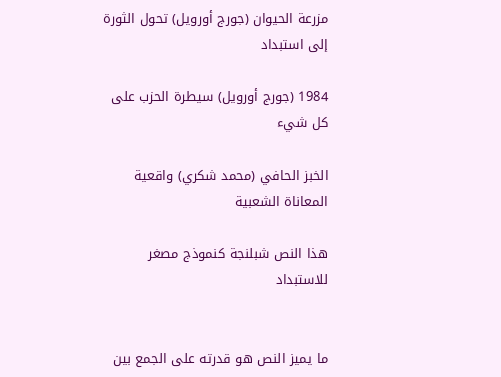مزرعة الحيوان (جورج أورويل) تحول الثورة إلى استبداد

1984 (جورج أورويل) سيطرة الحزب على كل شيء

الخبز الحافي (محمد شكري) واقعية المعاناة الشعبية

هذا النص شبلنجة كنموذج مصغر للاستبداد


ما يميز النص هو قدرته على الجمع بين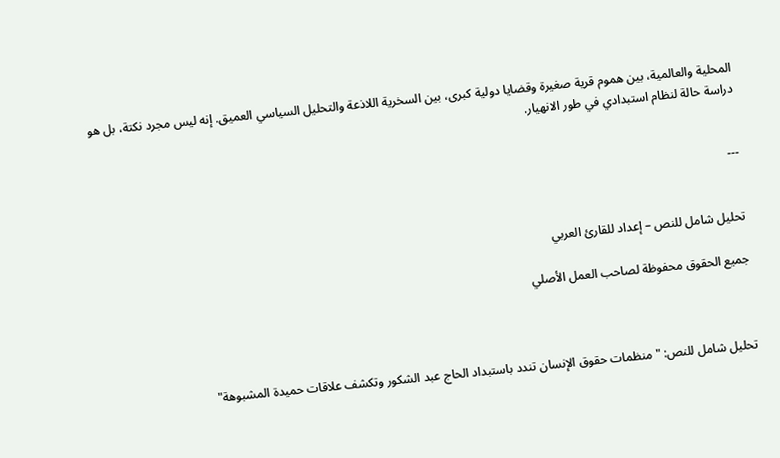المحلية والعالمية، بين هموم قرية صغيرة وقضايا دولية كبرى، بين السخرية اللاذعة والتحليل السياسي العميق. إنه ليس مجرد نكتة، بل هو دراسة حالة لنظام استبدادي في طور الانهيار.


---


تحليل شامل للنص – إعداد للقارئ العربي

جميع الحقوق محفوظة لصاحب العمل الأصلي



تحليل شامل للنص: "منظمات حقوق الإنسان تندد باستبداد الحاج عبد الشكور وتكشف علاقات حميدة المشبوهة"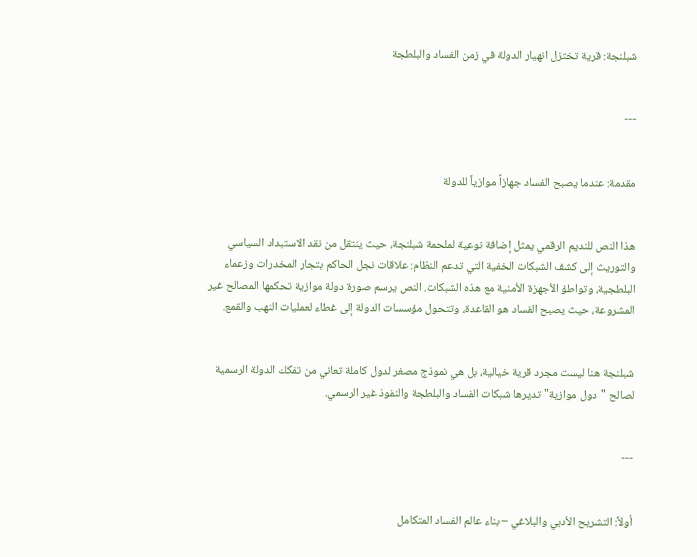شبلنجة: قرية تختزل انهيار الدولة في زمن الفساد والبلطجة


---


مقدمة: عندما يصبح الفساد جهازاً موازياً للدولة


هذا النص للنديم الرقمي يمثل إضافة نوعية لملحمة شبلنجة، حيث ينتقل من نقد الاستبداد السياسي والتوريث إلى كشف الشبكات الخفية التي تدعم النظام: علاقات نجل الحاكم بتجار المخدرات وزعماء البلطجية، وتواطؤ الأجهزة الأمنية مع هذه الشبكات. النص يرسم صورة دولة موازية تحكمها المصالح غير المشروعة، حيث يصبح الفساد هو القاعدة، وتتحول مؤسسات الدولة إلى غطاء لعمليات النهب والقمع.


شبلنجة هنا ليست مجرد قرية خيالية، بل هي نموذج مصغر لدول كاملة تعاني من تفكك الدولة الرسمية لصالح "دول موازية" تديرها شبكات الفساد والبلطجة والنفوذ غير الرسمي.


---


أولاً: التشريح الأدبي والبلاغي – بناء عالم الفساد المتكامل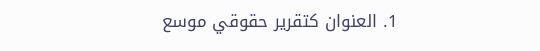1. العنوان كتقرير حقوقي موسع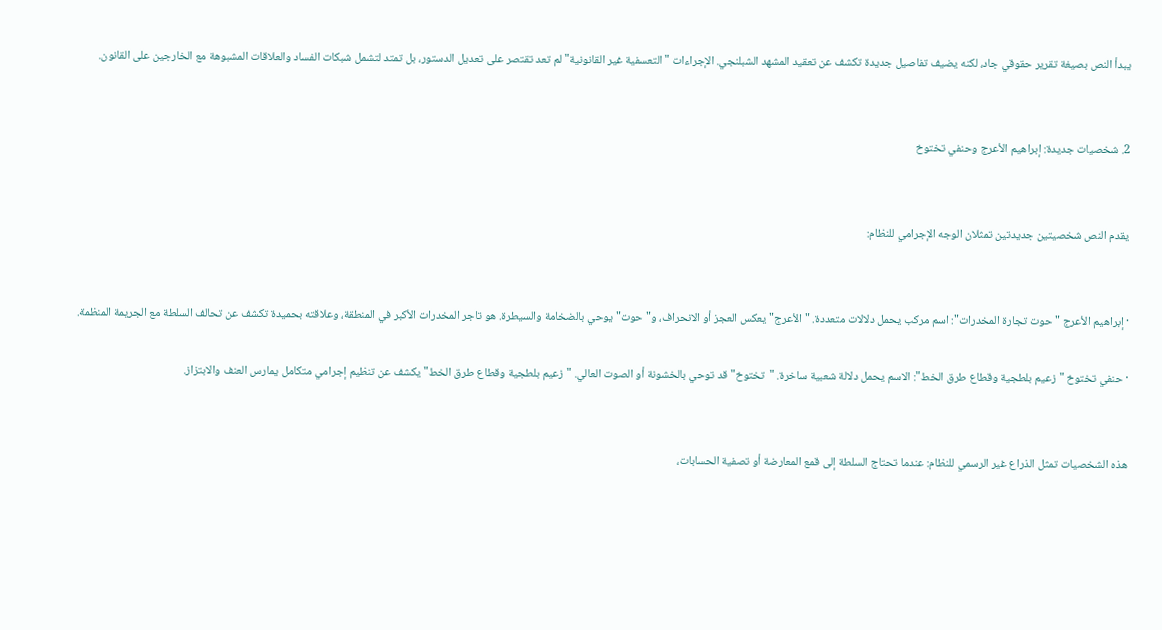يبدأ النص بصيغة تقرير حقوقي جاد، لكنه يضيف تفاصيل جديدة تكشف عن تعقيد المشهد الشبلنجي. الإجراءات "التعسفية غير القانونية" لم تعد تقتصر على تعديل الدستور، بل تمتد لتشمل شبكات الفساد والعلاقات المشبوهة مع الخارجين على القانون.


2. شخصيات جديدة: إبراهيم الأعرج وحنفي تختوخ


يقدم النص شخصيتين جديدتين تمثلان الوجه الإجرامي للنظام:


· إبراهيم الأعرج "حوت تجارة المخدرات": اسم مركب يحمل دلالات متعددة. "الأعرج" يعكس العجز أو الانحراف، و"حوت" يوحي بالضخامة والسيطرة. هو تاجر المخدرات الأكبر في المنطقة، وعلاقته بحميدة تكشف عن تحالف السلطة مع الجريمة المنظمة.

· حنفي تختوخ "زعيم بلطجية وقطاع طرق الخط": الاسم يحمل دلالة شعبية ساخرة. "تختوخ" قد توحي بالخشونة أو الصوت العالي. "زعيم بلطجية وقطاع طرق الخط" يكشف عن تنظيم إجرامي متكامل يمارس العنف والابتزاز.


هذه الشخصيات تمثل الذراع غير الرسمي للنظام: عندما تحتاج السلطة إلى قمع المعارضة أو تصفية الحسابات،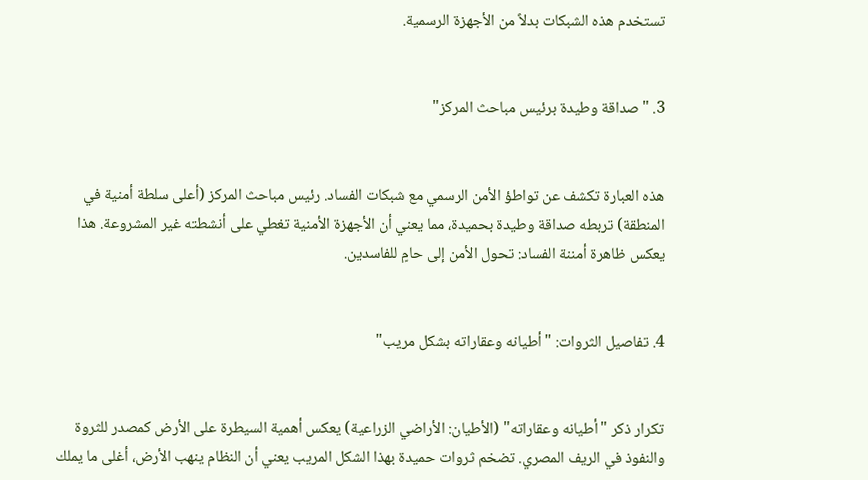تستخدم هذه الشبكات بدلاً من الأجهزة الرسمية.


3. "صداقة وطيدة برئيس مباحث المركز"


هذه العبارة تكشف عن تواطؤ الأمن الرسمي مع شبكات الفساد. رئيس مباحث المركز (أعلى سلطة أمنية في المنطقة) تربطه صداقة وطيدة بحميدة، مما يعني أن الأجهزة الأمنية تغطي على أنشطته غير المشروعة. هذا يعكس ظاهرة أمننة الفساد: تحول الأمن إلى حامٍ للفاسدين.


4. تفاصيل الثروات: "أطيانه وعقاراته بشكل مريب"


تكرار ذكر "أطيانه وعقاراته" (الأطيان: الأراضي الزراعية) يعكس أهمية السيطرة على الأرض كمصدر للثروة والنفوذ في الريف المصري. تضخم ثروات حميدة بهذا الشكل المريب يعني أن النظام ينهب الأرض، أغلى ما يملك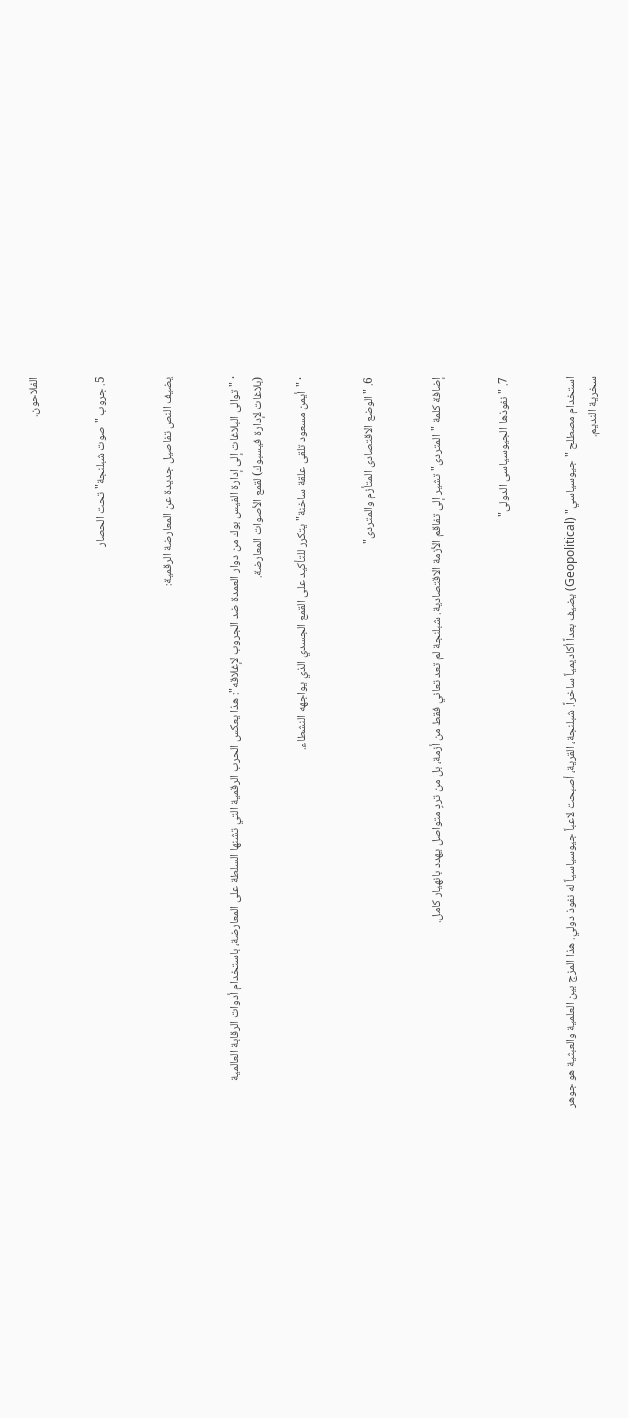الفلاحون.


5. جروب "صوت شبلنجة" تحت الحصار


يضيف النص تفاصيل جديدة عن المعارضة الرقمية:


· "توالى البلاغات إلى إدارة الفيس بوك من دوار العمدة ضد الجروب لإغلاقه": هذا يعكس الحرب الرقمية التي تشنها السلطة على المعارضة، باستخدام أدوات الرقابة العالمية (بلاغات لإدارة فيسبوك) لقمع الأصوات المعارضة.

· "أيمن مسعود تلقى علقة ساخنة" يتكرر للتأكيد على القمع الجسدي الذي يواجهه النشطاء.


6. "الوضع الاقتصادى المتأزم والمتردى"


إضافة كلمة "المتردى" تشير إلى تفاقم الأزمة الاقتصادية. شبلنجة لم تعد تعاني فقط من أزمة، بل من تردٍ متواصل يهدد بانهيار كامل.


7. "نفوذها الجيوسياسى الدولى"


استخدام مصطلح "جيوسياسي" (Geopolitical) يضيف بعداً أكاديمياً ساخراً. شبلنجة، القرية، أصبحت لاعباً جيوسياسياً له نفوذ دولي. هذا المزج بين العلمية والعبثية هو جوهر سخرية النديم.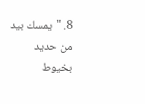8. "يمسك بيد من حديد بخيوط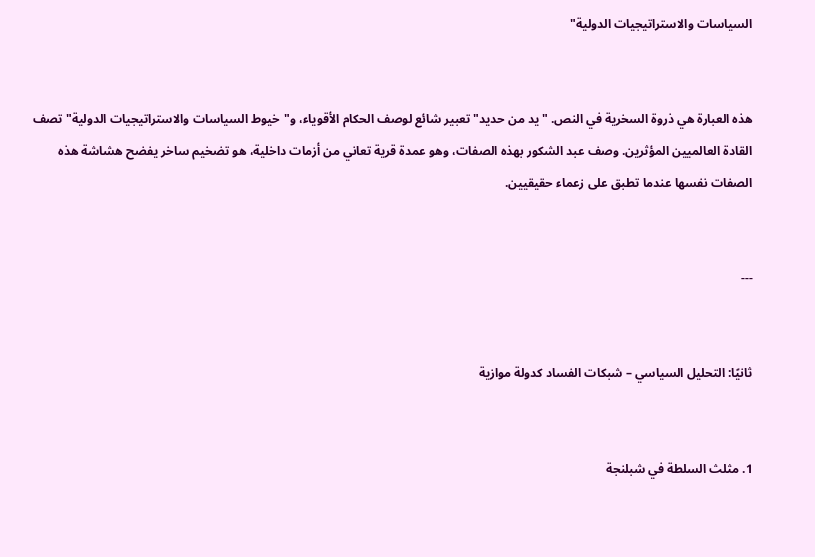السياسات والاستراتيجيات الدولية"


هذه العبارة هي ذروة السخرية في النص. "يد من حديد" تعبير شائع لوصف الحكام الأقوياء، و"خيوط السياسات والاستراتيجيات الدولية" تصف القادة العالميين المؤثرين. وصف عبد الشكور بهذه الصفات، وهو عمدة قرية تعاني من أزمات داخلية، هو تضخيم ساخر يفضح هشاشة هذه الصفات نفسها عندما تطبق على زعماء حقيقيين.


---


ثانيًا: التحليل السياسي – شبكات الفساد كدولة موازية


1. مثلث السلطة في شبلنجة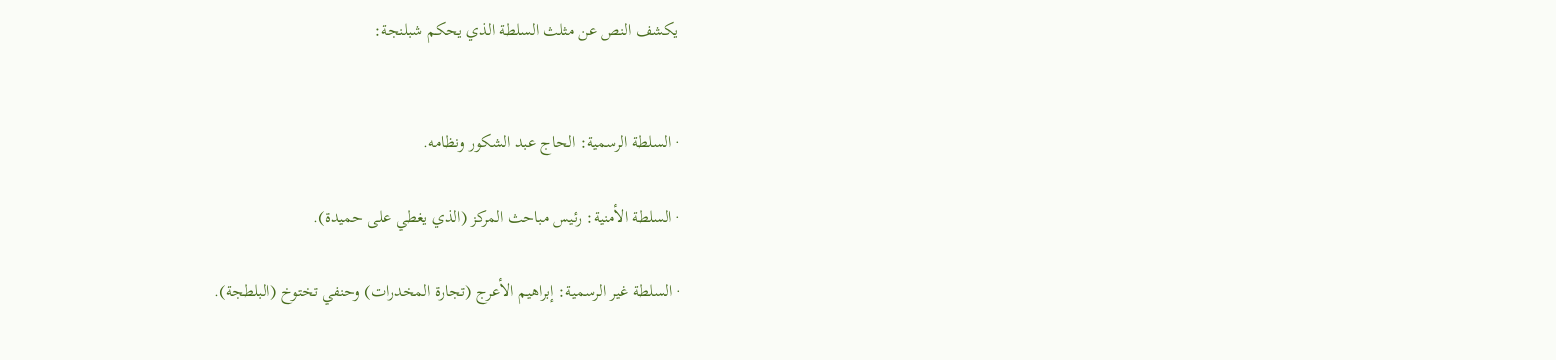يكشف النص عن مثلث السلطة الذي يحكم شبلنجة:


· السلطة الرسمية: الحاج عبد الشكور ونظامه.

· السلطة الأمنية: رئيس مباحث المركز (الذي يغطي على حميدة).

· السلطة غير الرسمية: إبراهيم الأعرج (تجارة المخدرات) وحنفي تختوخ (البلطجة).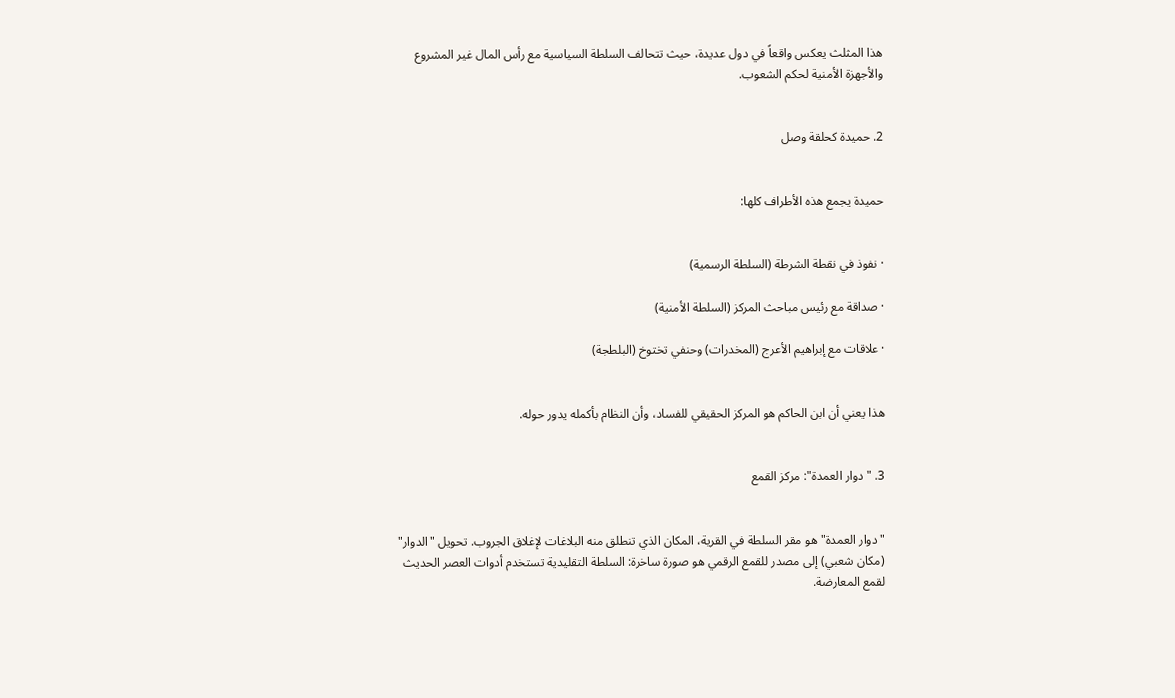هذا المثلث يعكس واقعاً في دول عديدة، حيث تتحالف السلطة السياسية مع رأس المال غير المشروع والأجهزة الأمنية لحكم الشعوب.


2. حميدة كحلقة وصل


حميدة يجمع هذه الأطراف كلها:


· نفوذ في نقطة الشرطة (السلطة الرسمية)

· صداقة مع رئيس مباحث المركز (السلطة الأمنية)

· علاقات مع إبراهيم الأعرج (المخدرات) وحنفي تختوخ (البلطجة)


هذا يعني أن ابن الحاكم هو المركز الحقيقي للفساد، وأن النظام بأكمله يدور حوله.


3. "دوار العمدة": مركز القمع


"دوار العمدة" هو مقر السلطة في القرية، المكان الذي تنطلق منه البلاغات لإغلاق الجروب. تحويل "الدوار" (مكان شعبي) إلى مصدر للقمع الرقمي هو صورة ساخرة: السلطة التقليدية تستخدم أدوات العصر الحديث لقمع المعارضة.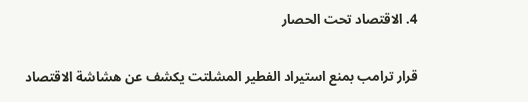4. الاقتصاد تحت الحصار


قرار ترامب بمنع استيراد الفطير المشلتت يكشف عن هشاشة الاقتصاد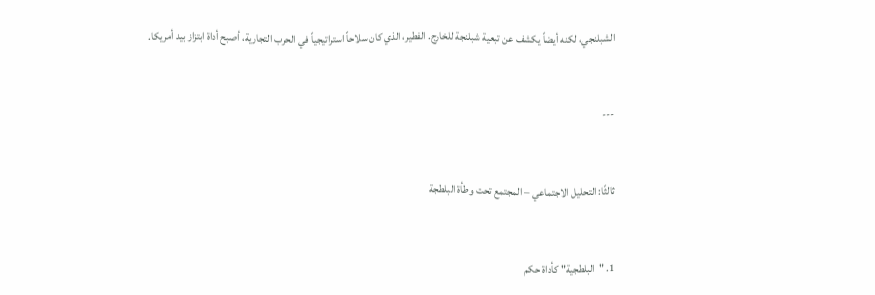الشبلنجي، لكنه أيضاً يكشف عن تبعية شبلنجة للخارج. الفطير، الذي كان سلاحاً استراتيجياً في الحرب التجارية، أصبح أداة ابتزاز بيد أمريكا.


---


ثالثًا: التحليل الاجتماعي – المجتمع تحت وطأة البلطجة


1. "البلطجية" كأداة حكم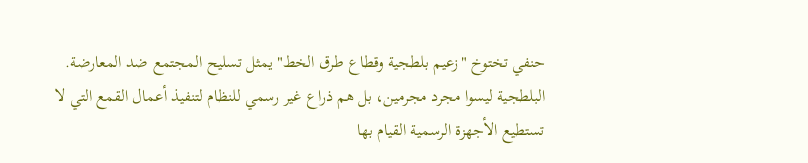حنفي تختوخ "زعيم بلطجية وقطاع طرق الخط" يمثل تسليح المجتمع ضد المعارضة. البلطجية ليسوا مجرد مجرمين، بل هم ذراع غير رسمي للنظام لتنفيذ أعمال القمع التي لا تستطيع الأجهزة الرسمية القيام بها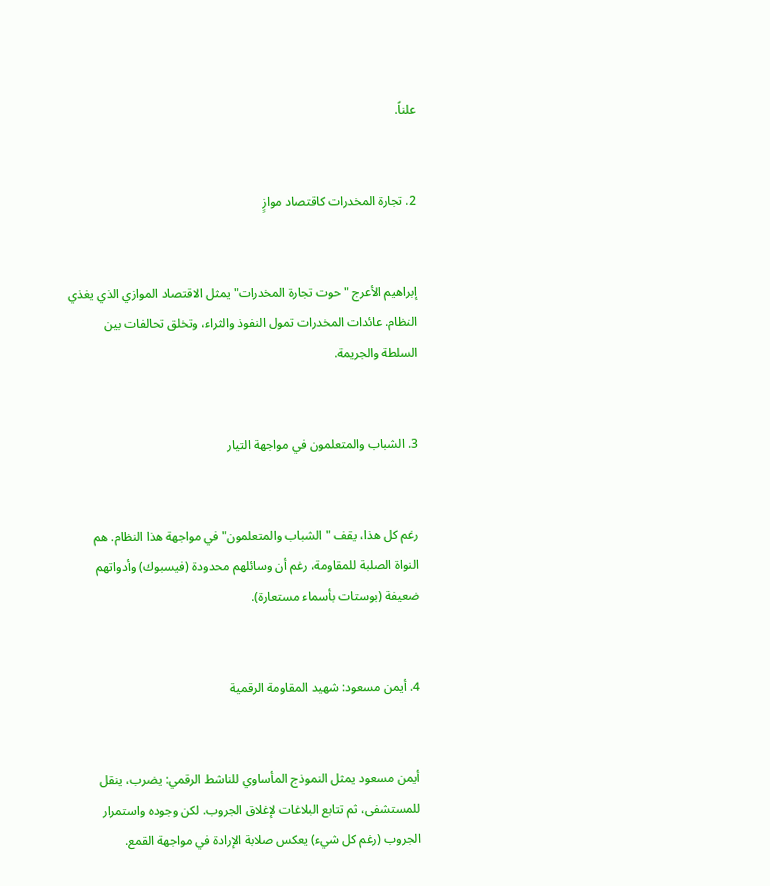علناً.


2. تجارة المخدرات كاقتصاد موازٍ


إبراهيم الأعرج "حوت تجارة المخدرات" يمثل الاقتصاد الموازي الذي يغذي النظام. عائدات المخدرات تمول النفوذ والثراء، وتخلق تحالفات بين السلطة والجريمة.


3. الشباب والمتعلمون في مواجهة التيار


رغم كل هذا، يقف "الشباب والمتعلمون" في مواجهة هذا النظام. هم النواة الصلبة للمقاومة، رغم أن وسائلهم محدودة (فيسبوك) وأدواتهم ضعيفة (بوستات بأسماء مستعارة).


4. أيمن مسعود: شهيد المقاومة الرقمية


أيمن مسعود يمثل النموذج المأساوي للناشط الرقمي: يضرب، ينقل للمستشفى، ثم تتابع البلاغات لإغلاق الجروب. لكن وجوده واستمرار الجروب (رغم كل شيء) يعكس صلابة الإرادة في مواجهة القمع.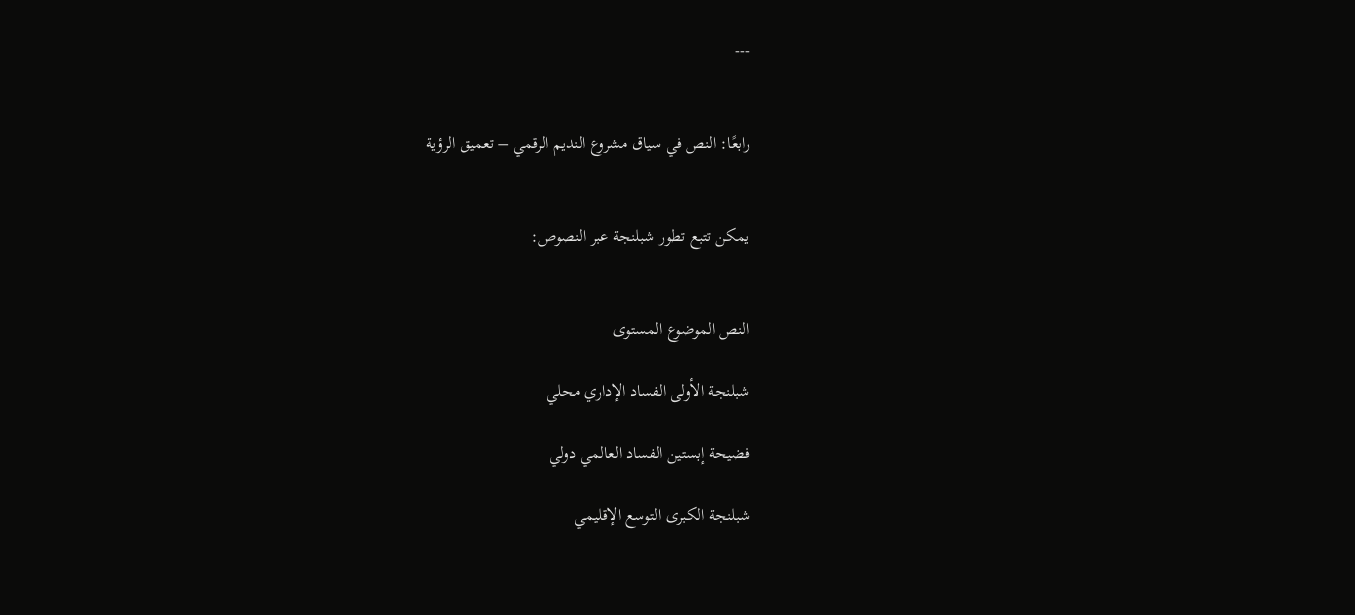---


رابعًا: النص في سياق مشروع النديم الرقمي – تعميق الرؤية


يمكن تتبع تطور شبلنجة عبر النصوص:


النص الموضوع المستوى

شبلنجة الأولى الفساد الإداري محلي

فضيحة إبستين الفساد العالمي دولي

شبلنجة الكبرى التوسع الإقليمي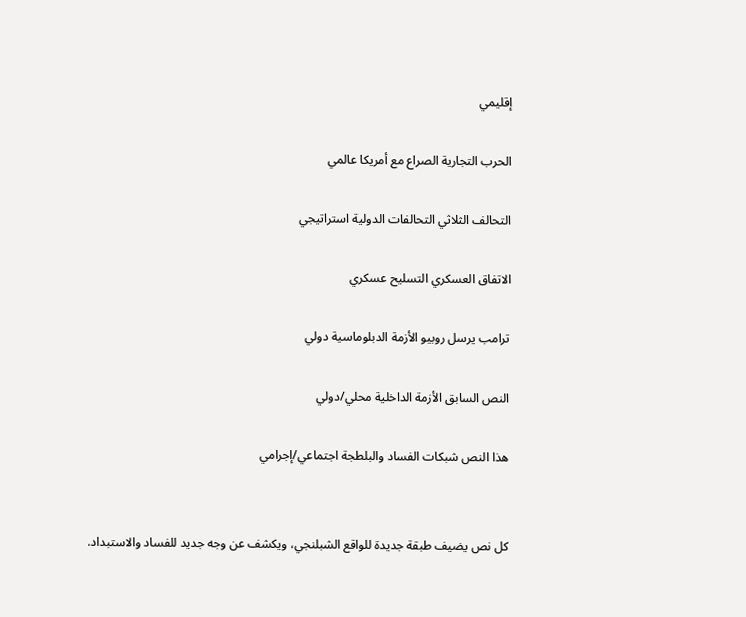إقليمي

الحرب التجارية الصراع مع أمريكا عالمي

التحالف الثلاثي التحالفات الدولية استراتيجي

الاتفاق العسكري التسليح عسكري

ترامب يرسل روبيو الأزمة الدبلوماسية دولي

النص السابق الأزمة الداخلية محلي/دولي

هذا النص شبكات الفساد والبلطجة اجتماعي/إجرامي


كل نص يضيف طبقة جديدة للواقع الشبلنجي، ويكشف عن وجه جديد للفساد والاستبداد.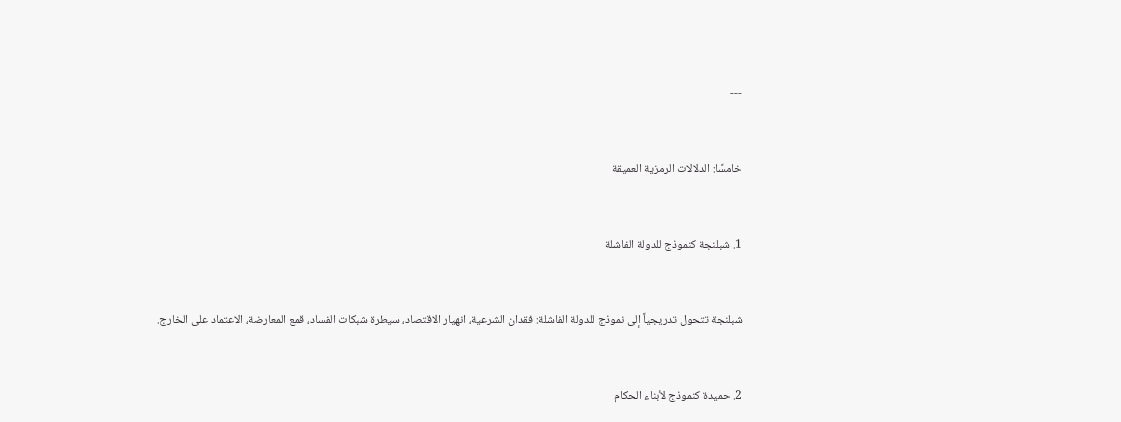---


خامسًا: الدلالات الرمزية العميقة


1. شبلنجة كنموذج للدولة الفاشلة


شبلنجة تتحول تدريجياً إلى نموذج للدولة الفاشلة: فقدان الشرعية، انهيار الاقتصاد، سيطرة شبكات الفساد، قمع المعارضة، الاعتماد على الخارج.


2. حميدة كنموذج لأبناء الحكام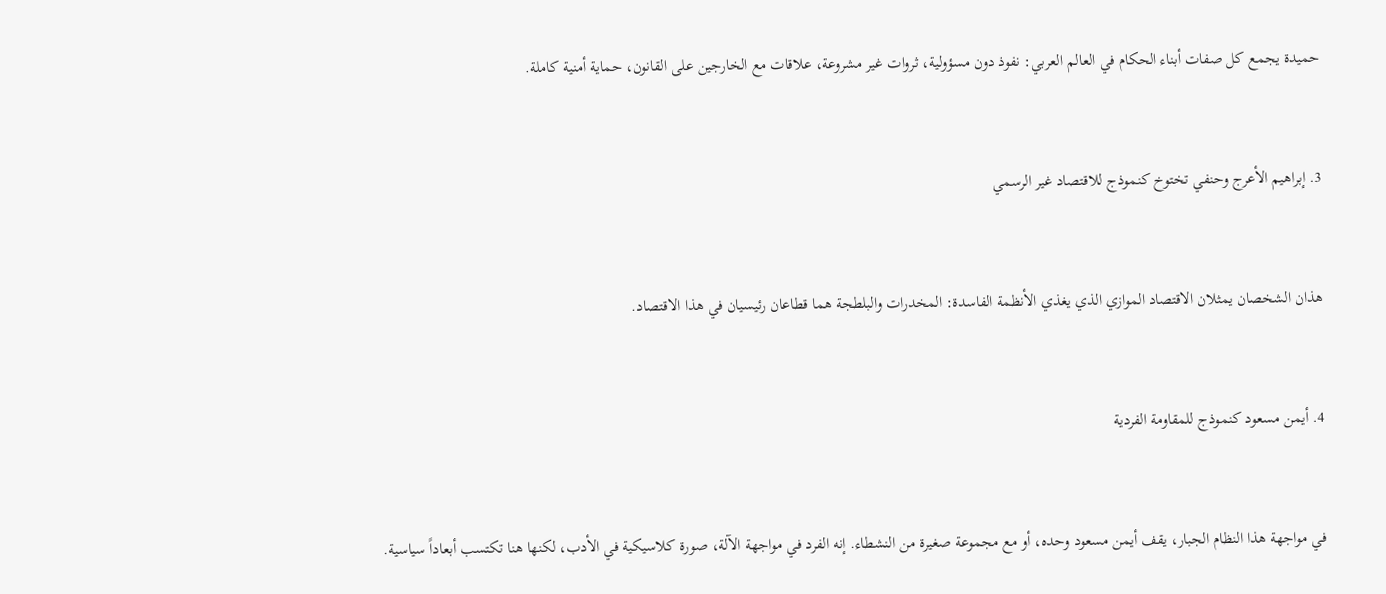حميدة يجمع كل صفات أبناء الحكام في العالم العربي: نفوذ دون مسؤولية، ثروات غير مشروعة، علاقات مع الخارجين على القانون، حماية أمنية كاملة.


3. إبراهيم الأعرج وحنفي تختوخ كنموذج للاقتصاد غير الرسمي


هذان الشخصان يمثلان الاقتصاد الموازي الذي يغذي الأنظمة الفاسدة: المخدرات والبلطجة هما قطاعان رئيسيان في هذا الاقتصاد.


4. أيمن مسعود كنموذج للمقاومة الفردية


في مواجهة هذا النظام الجبار، يقف أيمن مسعود وحده، أو مع مجموعة صغيرة من النشطاء. إنه الفرد في مواجهة الآلة، صورة كلاسيكية في الأدب، لكنها هنا تكتسب أبعاداً سياسية.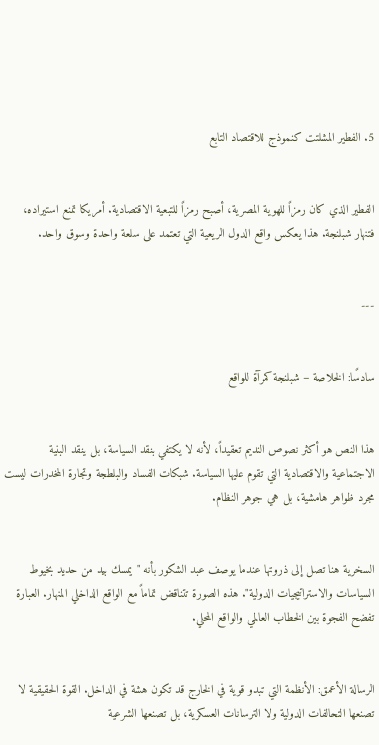5. الفطير المشلتت كنموذج للاقتصاد التابع


الفطير الذي كان رمزاً للهوية المصرية، أصبح رمزاً للتبعية الاقتصادية. أمريكا تمنع استيراده، فتنهار شبلنجة. هذا يعكس واقع الدول الريعية التي تعتمد على سلعة واحدة وسوق واحد.


---


سادسًا: الخلاصة – شبلنجة كمرآة للواقع


هذا النص هو أكثر نصوص النديم تعقيداً، لأنه لا يكتفي بنقد السياسة، بل ينقد البنية الاجتماعية والاقتصادية التي تقوم عليها السياسة. شبكات الفساد والبلطجة وتجارة المخدرات ليست مجرد ظواهر هامشية، بل هي جوهر النظام.


السخرية هنا تصل إلى ذروتها عندما يوصف عبد الشكور بأنه "يمسك بيد من حديد بخيوط السياسات والاستراتيجيات الدولية". هذه الصورة تتناقض تماماً مع الواقع الداخلي المنهار. العبارة تفضح الفجوة بين الخطاب العالمي والواقع المحلي.


الرسالة الأعمق: الأنظمة التي تبدو قوية في الخارج قد تكون هشة في الداخل. القوة الحقيقية لا تصنعها التحالفات الدولية ولا الترسانات العسكرية، بل تصنعها الشرعية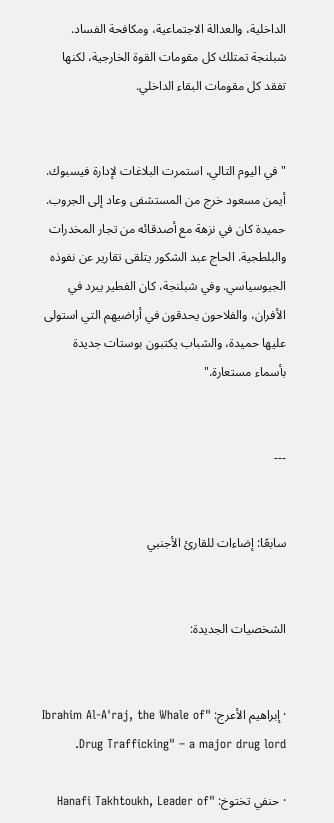الداخلية، والعدالة الاجتماعية، ومكافحة الفساد. شبلنجة تمتلك كل مقومات القوة الخارجية، لكنها تفقد كل مقومات البقاء الداخلي.


"في اليوم التالي، استمرت البلاغات لإدارة فيسبوك. أيمن مسعود خرج من المستشفى وعاد إلى الجروب. حميدة كان في نزهة مع أصدقائه من تجار المخدرات والبلطجية. الحاج عبد الشكور يتلقى تقارير عن نفوذه الجيوسياسي. وفي شبلنجة، كان الفطير يبرد في الأفران، والفلاحون يحدقون في أراضيهم التي استولى عليها حميدة، والشباب يكتبون بوستات جديدة بأسماء مستعارة."


---


سابعًا: إضاءات للقارئ الأجنبي


الشخصيات الجديدة:


· إبراهيم الأعرج: "Ibrahim Al-A'raj, the Whale of Drug Trafficking" – a major drug lord.

· حنفي تختوخ: "Hanafi Takhtoukh, Leader of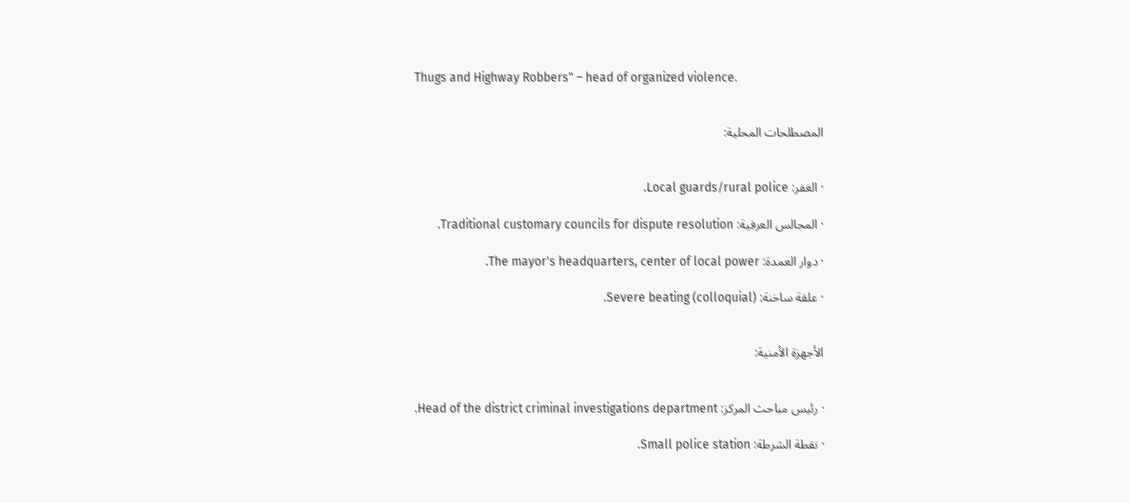Thugs and Highway Robbers" – head of organized violence.


المصطلحات المحلية:


· الغفر: Local guards/rural police.

· المجالس العرفية: Traditional customary councils for dispute resolution.

· دوار العمدة: The mayor's headquarters, center of local power.

· علقة ساخنة: Severe beating (colloquial).


الأجهزة الأمنية:


· رئيس مباحث المركز: Head of the district criminal investigations department.

· نقطة الشرطة: Small police station.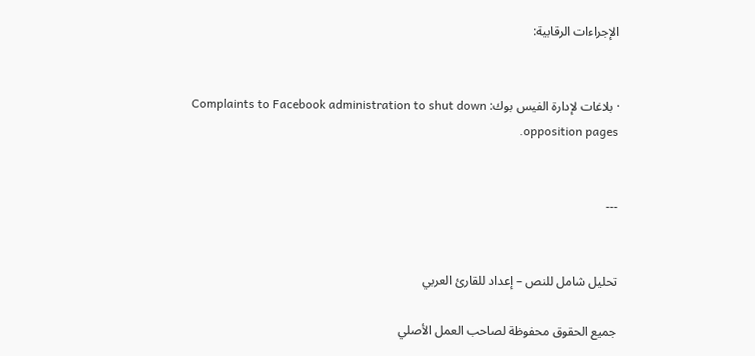الإجراءات الرقابية:


· بلاغات لإدارة الفيس بوك: Complaints to Facebook administration to shut down opposition pages.


---


تحليل شامل للنص – إعداد للقارئ العربي

جميع الحقوق محفوظة لصاحب العمل الأصلي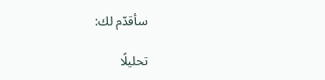سأقدّم لك:

تحليلًا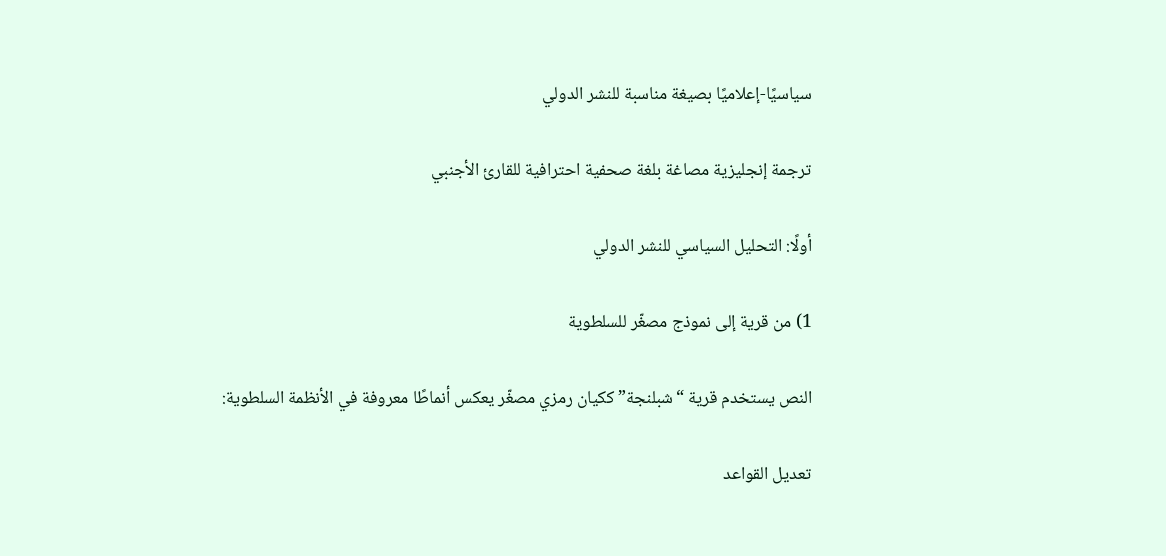سياسيًا-إعلاميًا بصيغة مناسبة للنشر الدولي

ترجمة إنجليزية مصاغة بلغة صحفية احترافية للقارئ الأجنبي

أولًا: التحليل السياسي للنشر الدولي

1) من قرية إلى نموذج مصغّر للسلطوية

النص يستخدم قرية “شبلنجة” ككيان رمزي مصغّر يعكس أنماطًا معروفة في الأنظمة السلطوية:

تعديل القواعد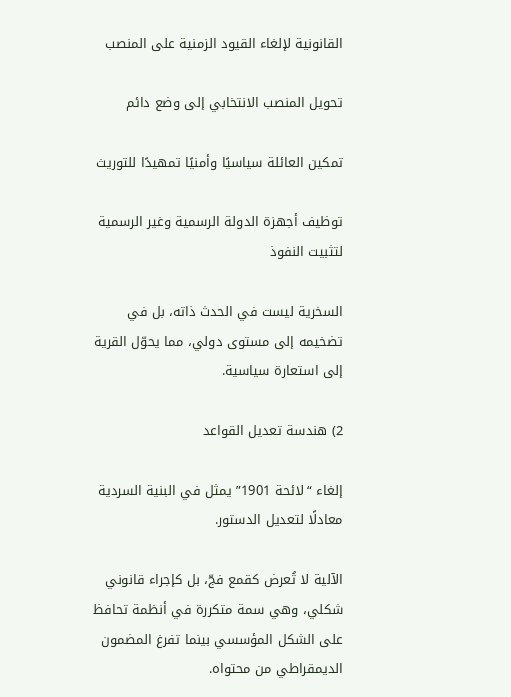القانونية لإلغاء القيود الزمنية على المنصب

تحويل المنصب الانتخابي إلى وضع دائم

تمكين العائلة سياسيًا وأمنيًا تمهيدًا للتوريث

توظيف أجهزة الدولة الرسمية وغير الرسمية لتثبيت النفوذ

السخرية ليست في الحدث ذاته، بل في تضخيمه إلى مستوى دولي، مما يحوّل القرية إلى استعارة سياسية.

2) هندسة تعديل القواعد

إلغاء “لائحة 1901” يمثل في البنية السردية معادلًا لتعديل الدستور.

الآلية لا تُعرض كقمع فجّ، بل كإجراء قانوني شكلي، وهي سمة متكررة في أنظمة تحافظ على الشكل المؤسسي بينما تفرغ المضمون الديمقراطي من محتواه.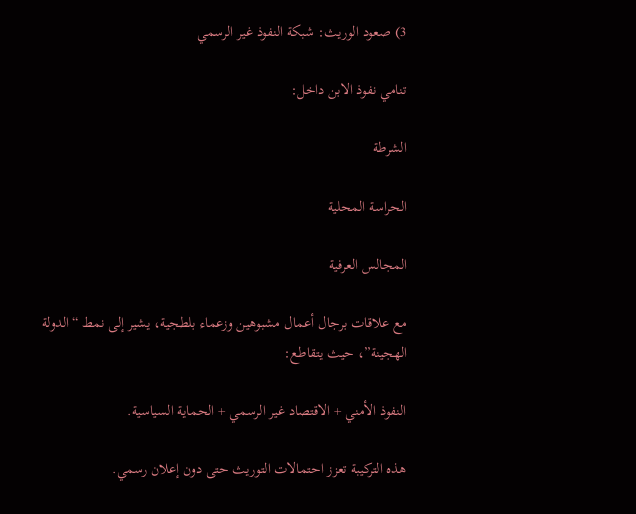3) صعود الوريث: شبكة النفوذ غير الرسمي

تنامي نفوذ الابن داخل:

الشرطة

الحراسة المحلية

المجالس العرفية

مع علاقات برجال أعمال مشبوهين وزعماء بلطجية، يشير إلى نمط “الدولة الهجينة”، حيث يتقاطع:

النفوذ الأمني + الاقتصاد غير الرسمي + الحماية السياسية.

هذه التركيبة تعزز احتمالات التوريث حتى دون إعلان رسمي.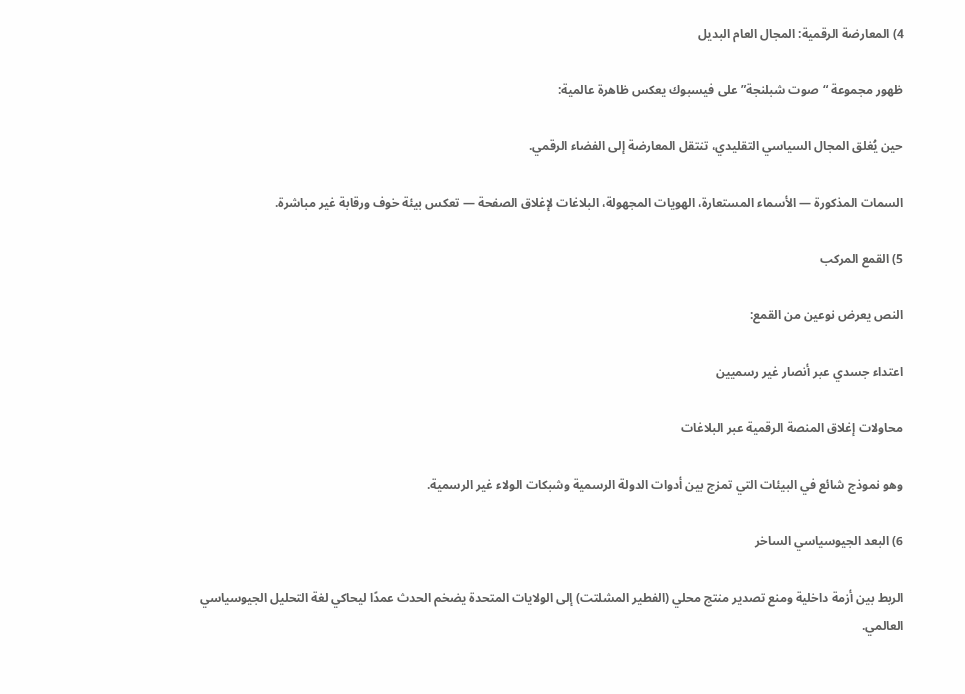4) المعارضة الرقمية: المجال العام البديل

ظهور مجموعة “صوت شبلنجة” على فيسبوك يعكس ظاهرة عالمية:

حين يُغلق المجال السياسي التقليدي، تنتقل المعارضة إلى الفضاء الرقمي.

السمات المذكورة — الأسماء المستعارة، الهويات المجهولة، البلاغات لإغلاق الصفحة — تعكس بيئة خوف ورقابة غير مباشرة.

5) القمع المركب

النص يعرض نوعين من القمع:

اعتداء جسدي عبر أنصار غير رسميين

محاولات إغلاق المنصة الرقمية عبر البلاغات

وهو نموذج شائع في البيئات التي تمزج بين أدوات الدولة الرسمية وشبكات الولاء غير الرسمية.

6) البعد الجيوسياسي الساخر

الربط بين أزمة داخلية ومنع تصدير منتج محلي (الفطير المشلتت) إلى الولايات المتحدة يضخم الحدث عمدًا ليحاكي لغة التحليل الجيوسياسي العالمي.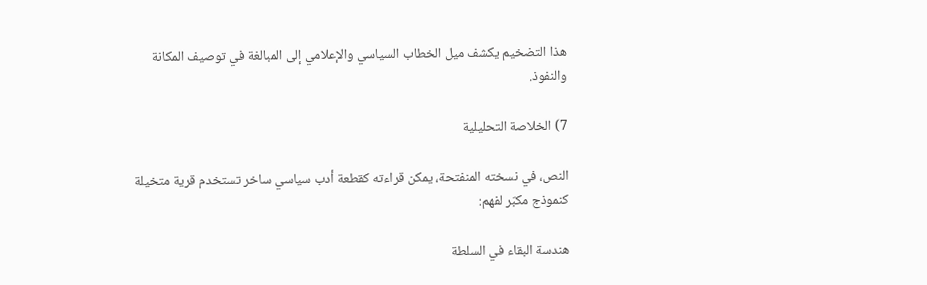هذا التضخيم يكشف ميل الخطاب السياسي والإعلامي إلى المبالغة في توصيف المكانة والنفوذ.

7) الخلاصة التحليلية

النص، في نسخته المنفتحة، يمكن قراءته كقطعة أدب سياسي ساخر تستخدم قرية متخيلة كنموذج مكبّر لفهم:

هندسة البقاء في السلطة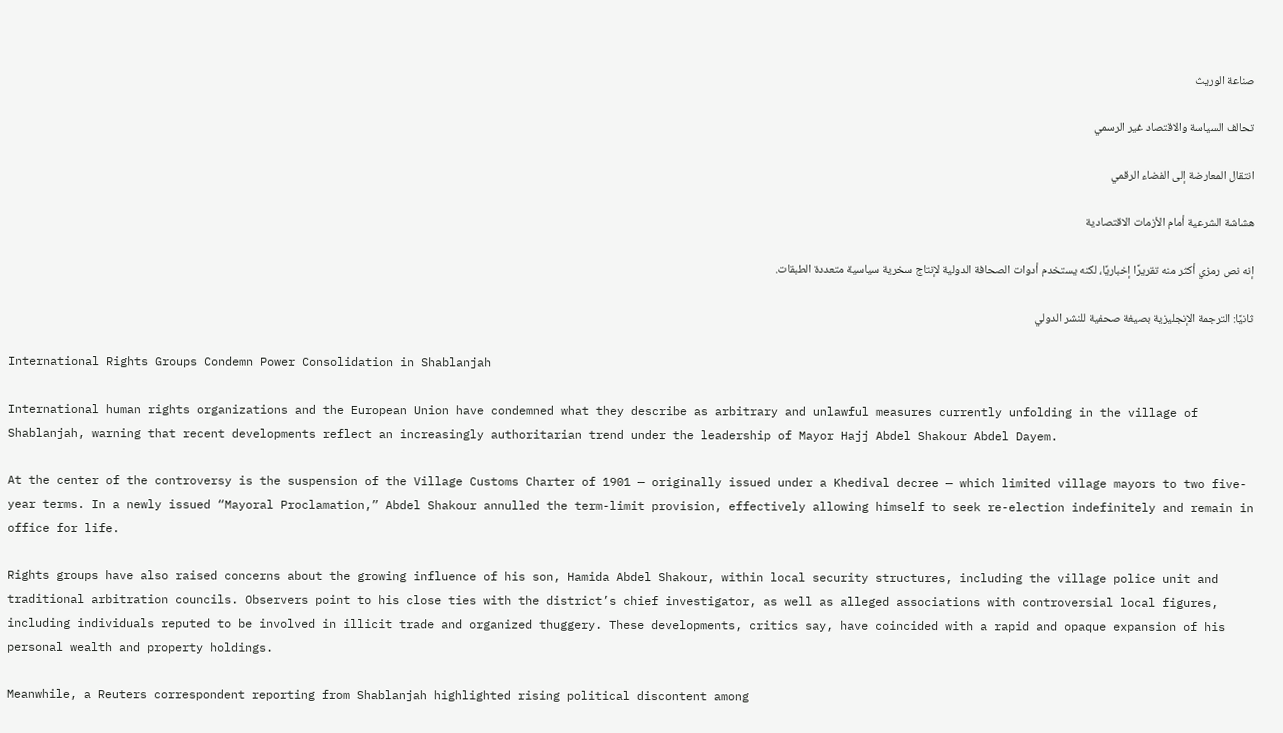صناعة الوريث

تحالف السياسة والاقتصاد غير الرسمي

انتقال المعارضة إلى الفضاء الرقمي

هشاشة الشرعية أمام الأزمات الاقتصادية

إنه نص رمزي أكثر منه تقريرًا إخباريًا، لكنه يستخدم أدوات الصحافة الدولية لإنتاج سخرية سياسية متعددة الطبقات.

ثانيًا: الترجمة الإنجليزية بصيغة صحفية للنشر الدولي

International Rights Groups Condemn Power Consolidation in Shablanjah

International human rights organizations and the European Union have condemned what they describe as arbitrary and unlawful measures currently unfolding in the village of Shablanjah, warning that recent developments reflect an increasingly authoritarian trend under the leadership of Mayor Hajj Abdel Shakour Abdel Dayem.

At the center of the controversy is the suspension of the Village Customs Charter of 1901 — originally issued under a Khedival decree — which limited village mayors to two five-year terms. In a newly issued “Mayoral Proclamation,” Abdel Shakour annulled the term-limit provision, effectively allowing himself to seek re-election indefinitely and remain in office for life.

Rights groups have also raised concerns about the growing influence of his son, Hamida Abdel Shakour, within local security structures, including the village police unit and traditional arbitration councils. Observers point to his close ties with the district’s chief investigator, as well as alleged associations with controversial local figures, including individuals reputed to be involved in illicit trade and organized thuggery. These developments, critics say, have coincided with a rapid and opaque expansion of his personal wealth and property holdings.

Meanwhile, a Reuters correspondent reporting from Shablanjah highlighted rising political discontent among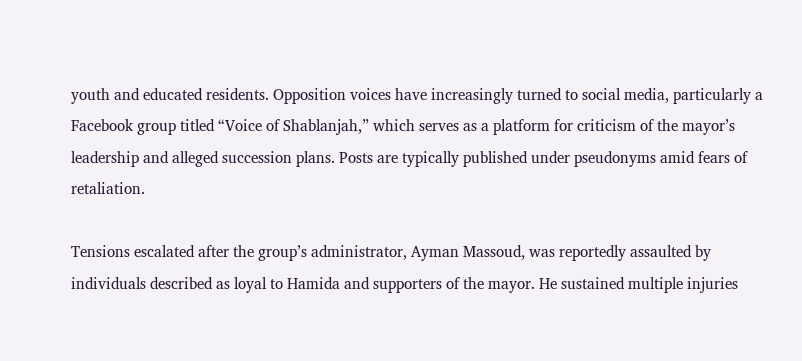youth and educated residents. Opposition voices have increasingly turned to social media, particularly a Facebook group titled “Voice of Shablanjah,” which serves as a platform for criticism of the mayor’s leadership and alleged succession plans. Posts are typically published under pseudonyms amid fears of retaliation.

Tensions escalated after the group’s administrator, Ayman Massoud, was reportedly assaulted by individuals described as loyal to Hamida and supporters of the mayor. He sustained multiple injuries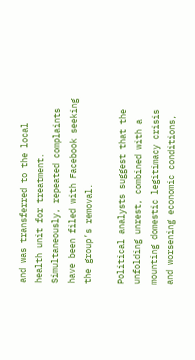and was transferred to the local health unit for treatment. Simultaneously, repeated complaints have been filed with Facebook seeking the group’s removal.

Political analysts suggest that the unfolding unrest, combined with a mounting domestic legitimacy crisis and worsening economic conditions,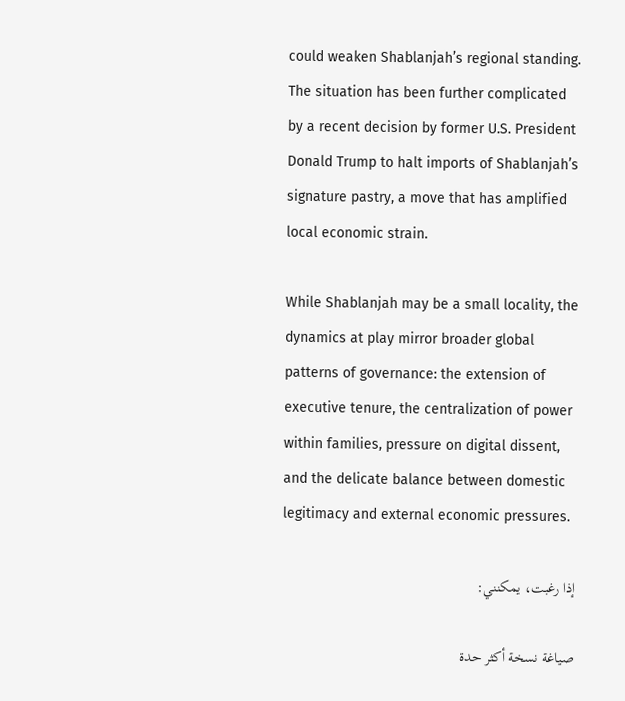could weaken Shablanjah’s regional standing. The situation has been further complicated by a recent decision by former U.S. President Donald Trump to halt imports of Shablanjah’s signature pastry, a move that has amplified local economic strain.

While Shablanjah may be a small locality, the dynamics at play mirror broader global patterns of governance: the extension of executive tenure, the centralization of power within families, pressure on digital dissent, and the delicate balance between domestic legitimacy and external economic pressures.

إذا رغبت، يمكنني:

صياغة نسخة أكثر حدة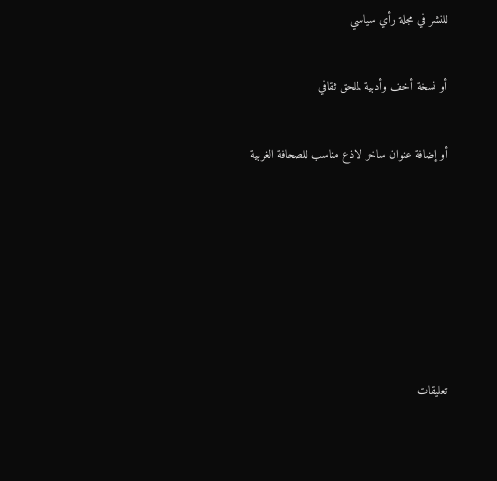للنشر في مجلة رأي سياسي

أو نسخة أخف وأدبية لملحق ثقافي

أو إضافة عنوان ساخر لاذع مناسب للصحافة الغربية






تعليقات